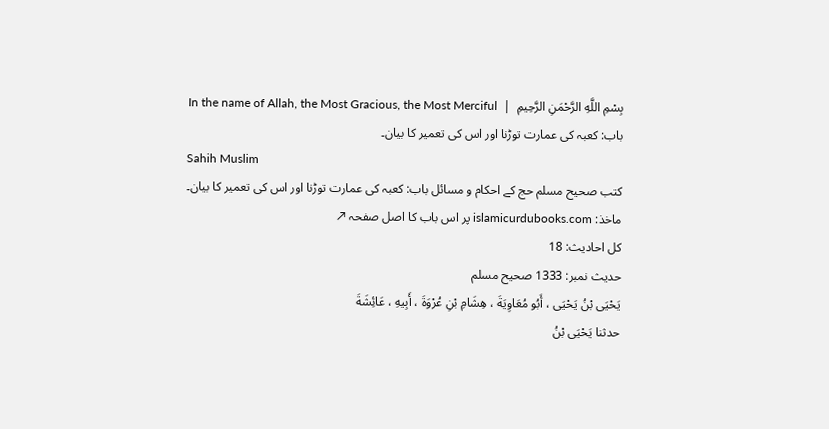بِسْمِ اللَّهِ الرَّحْمَنِ الرَّحِيمِ  |  In the name of Allah, the Most Gracious, the Most Merciful
باب: کعبہ کی عمارت توڑنا اور اس کی تعمیر کا بیان۔
Sahih Muslim
کتب صحیح مسلم حج کے احکام و مسائل باب: کعبہ کی عمارت توڑنا اور اس کی تعمیر کا بیان۔
ماخذ: islamicurdubooks.com پر اس باب کا اصل صفحہ ↗
کل احادیث: 18
حدیث نمبر: 1333 صحیح مسلم
يَحْيَى بْنُ يَحْيَى ، أَبُو مُعَاوِيَةَ ، هِشَامِ بْنِ عُرْوَةَ ، أَبِيهِ ، عَائِشَةَ
حدثنا يَحْيَى بْنُ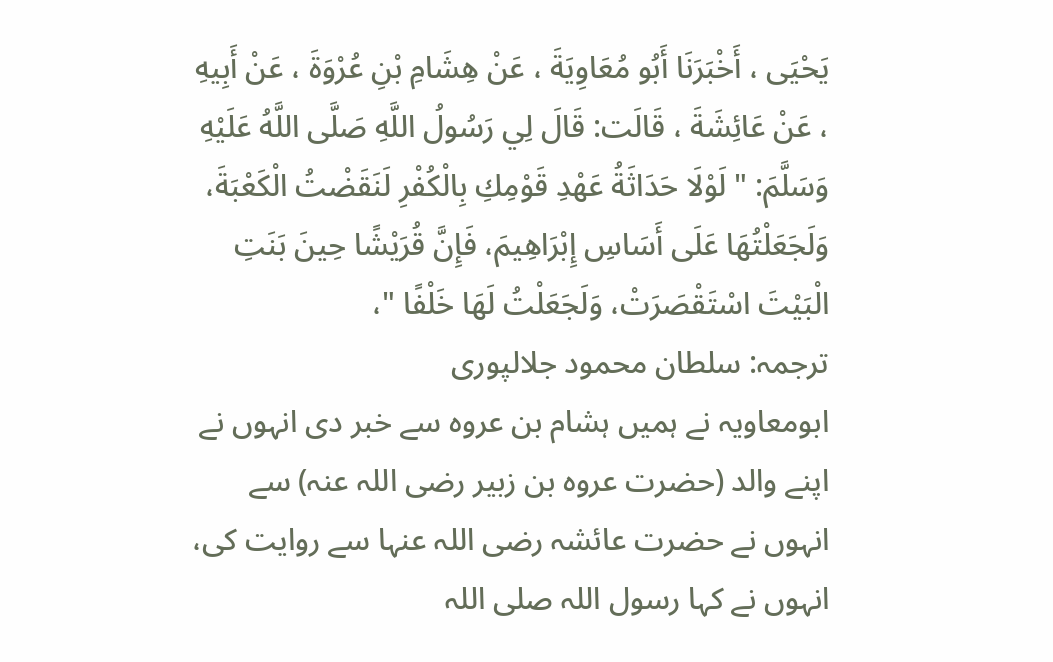يَحْيَى ، أَخْبَرَنَا أَبُو مُعَاوِيَةَ ، عَنْ هِشَامِ بْنِ عُرْوَةَ ، عَنْ أَبِيهِ ، عَنْ عَائِشَةَ ، قَالَت: قَالَ لِي رَسُولُ اللَّهِ صَلَّى اللَّهُ عَلَيْهِ وَسَلَّمَ: " لَوْلَا حَدَاثَةُ عَهْدِ قَوْمِكِ بِالْكُفْرِ لَنَقَضْتُ الْكَعْبَةَ، وَلَجَعَلْتُهَا عَلَى أَسَاسِ إِبْرَاهِيمَ، فَإِنَّ قُرَيْشًا حِينَ بَنَتِ الْبَيْتَ اسْتَقْصَرَتْ، وَلَجَعَلْتُ لَهَا خَلْفًا "،
ترجمہ: سلطان محمود جلالپوری
ابومعاویہ نے ہمیں ہشام بن عروہ سے خبر دی انہوں نے اپنے والد (حضرت عروہ بن زبیر رضی اللہ عنہ) سے انہوں نے حضرت عائشہ رضی اللہ عنہا سے روایت کی، انہوں نے کہا رسول اللہ صلی اللہ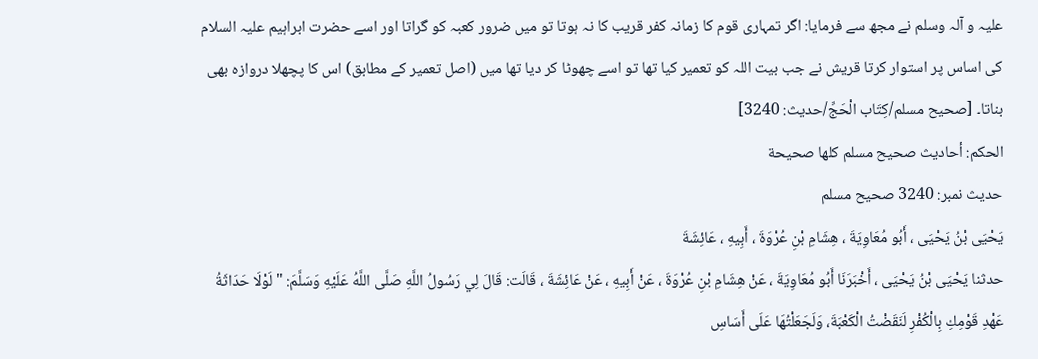علیہ و آلہ وسلم نے مجھ سے فرمایا: اگر تمہاری قوم کا زمانہ کفر قریب کا نہ ہوتا تو میں ضرور کعبہ کو گراتا اور اسے حضرت ابراہیم علیہ السلام کی اساس پر استوار کرتا قریش نے جب بیت اللہ کو تعمیر کیا تھا تو اسے چھوٹا کر دیا تھا میں (اصل تعمیر کے مطابق) اس کا پچھلا دروازہ بھی بناتا۔ [صحيح مسلم/كِتَاب الْحَجِّ/حدیث: 3240]
الحكم: أحاديث صحيح مسلم كلها صحيحة
حدیث نمبر: 3240 صحیح مسلم
يَحْيَى بْنُ يَحْيَى ، أَبُو مُعَاوِيَةَ ، هِشَامِ بْنِ عُرْوَةَ ، أَبِيهِ ، عَائِشَةَ
حدثنا يَحْيَى بْنُ يَحْيَى ، أَخْبَرَنَا أَبُو مُعَاوِيَةَ ، عَنْ هِشَامِ بْنِ عُرْوَةَ ، عَنْ أَبِيهِ ، عَنْ عَائِشَةَ ، قَالَت: قَالَ لِي رَسُولُ اللَّهِ صَلَّى اللَّهُ عَلَيْهِ وَسَلَّمَ: " لَوْلَا حَدَاثَةُ عَهْدِ قَوْمِكِ بِالْكُفْرِ لَنَقَضْتُ الْكَعْبَةَ، وَلَجَعَلْتُهَا عَلَى أَسَاسِ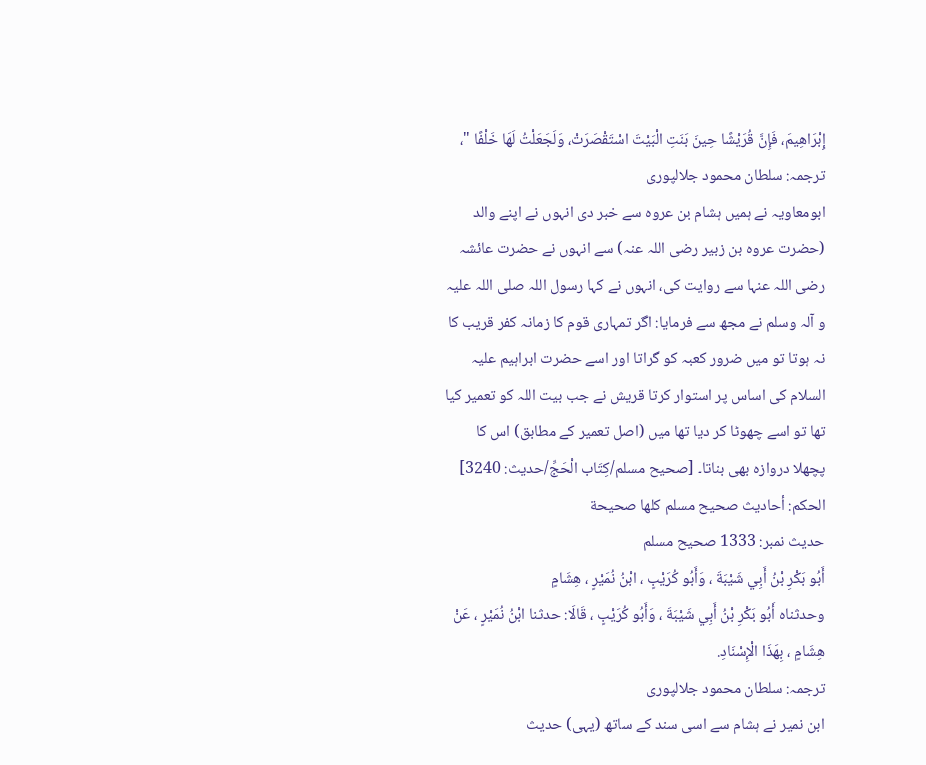إِبْرَاهِيمَ، فَإِنَّ قُرَيْشًا حِينَ بَنَتِ الْبَيْتَ اسْتَقْصَرَتْ، وَلَجَعَلْتُ لَهَا خَلْفًا "،
ترجمہ: سلطان محمود جلالپوری
ابومعاویہ نے ہمیں ہشام بن عروہ سے خبر دی انہوں نے اپنے والد (حضرت عروہ بن زبیر رضی اللہ عنہ) سے انہوں نے حضرت عائشہ رضی اللہ عنہا سے روایت کی، انہوں نے کہا رسول اللہ صلی اللہ علیہ و آلہ وسلم نے مجھ سے فرمایا: اگر تمہاری قوم کا زمانہ کفر قریب کا نہ ہوتا تو میں ضرور کعبہ کو گراتا اور اسے حضرت ابراہیم علیہ السلام کی اساس پر استوار کرتا قریش نے جب بیت اللہ کو تعمیر کیا تھا تو اسے چھوٹا کر دیا تھا میں (اصل تعمیر کے مطابق) اس کا پچھلا دروازہ بھی بناتا۔ [صحيح مسلم/كِتَاب الْحَجِّ/حدیث: 3240]
الحكم: أحاديث صحيح مسلم كلها صحيحة
حدیث نمبر: 1333 صحیح مسلم
أَبُو بَكْرِ بْنُ أَبِي شَيْبَةَ ، وَأَبُو كُرَيْبٍ ، ابْنُ نُمَيْرٍ ، هِشَامٍ
وحدثناه أَبُو بَكْرِ بْنُ أَبِي شَيْبَةَ ، وَأَبُو كُرَيْبٍ ، قَالَا: حدثنا ابْنُ نُمَيْرٍ ، عَنْ هِشَامٍ ، بِهَذَا الْإِسْنَادِ.
ترجمہ: سلطان محمود جلالپوری
ابن نمیر نے ہشام سے اسی سند کے ساتھ (یہی) حدیث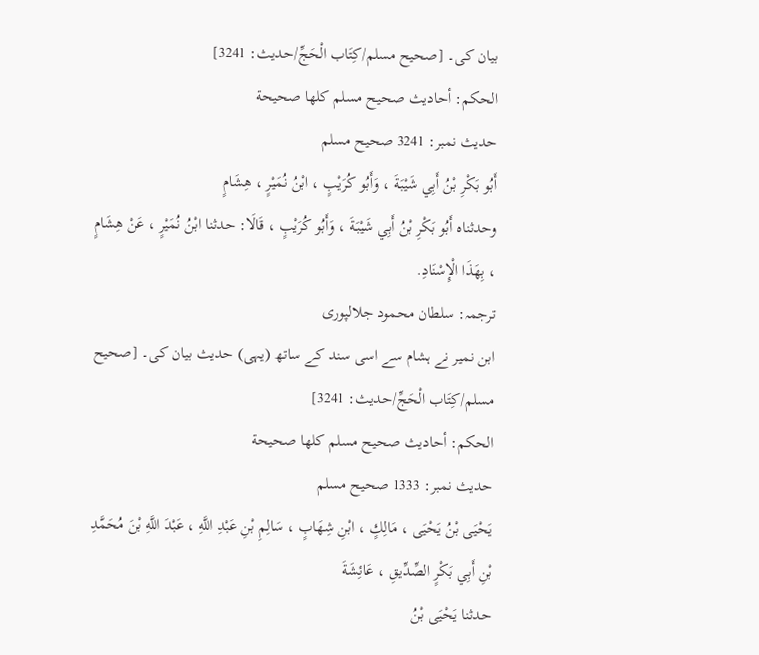بیان کی۔ [صحيح مسلم/كِتَاب الْحَجِّ/حدیث: 3241]
الحكم: أحاديث صحيح مسلم كلها صحيحة
حدیث نمبر: 3241 صحیح مسلم
أَبُو بَكْرِ بْنُ أَبِي شَيْبَةَ ، وَأَبُو كُرَيْبٍ ، ابْنُ نُمَيْرٍ ، هِشَامٍ
وحدثناه أَبُو بَكْرِ بْنُ أَبِي شَيْبَةَ ، وَأَبُو كُرَيْبٍ ، قَالَا: حدثنا ابْنُ نُمَيْرٍ ، عَنْ هِشَامٍ ، بِهَذَا الْإِسْنَادِ.
ترجمہ: سلطان محمود جلالپوری
ابن نمیر نے ہشام سے اسی سند کے ساتھ (یہی) حدیث بیان کی۔ [صحيح مسلم/كِتَاب الْحَجِّ/حدیث: 3241]
الحكم: أحاديث صحيح مسلم كلها صحيحة
حدیث نمبر: 1333 صحیح مسلم
يَحْيَى بْنُ يَحْيَى ، مَالِكٍ ، ابْنِ شِهَابٍ ، سَالِمِ بْنِ عَبْدِ اللَّهِ ، عَبْدَ اللَّهِ بْنَ مُحَمَّدِ بْنِ أَبِي بَكْرٍ الصِّدِّيقِ ، عَائِشَةَ
حدثنا يَحْيَى بْنُ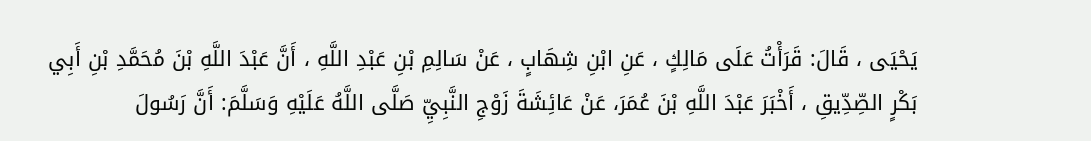يَحْيَى ، قَالَ: قَرَأْتُ عَلَى مَالِكٍ ، عَنِ ابْنِ شِهَابٍ ، عَنْ سَالِمِ بْنِ عَبْدِ اللَّهِ ، أَنَّ عَبْدَ اللَّهِ بْنَ مُحَمَّدِ بْنِ أَبِي بَكْرٍ الصِّدِّيقِ ، أَخْبَرَ عَبْدَ اللَّهِ بْنَ عُمَرَ، عَنْ عَائِشَةَ زَوْجِ النَّبِيِّ صَلَّى اللَّهُ عَلَيْهِ وَسَلَّمَ: أَنَّ رَسُولَ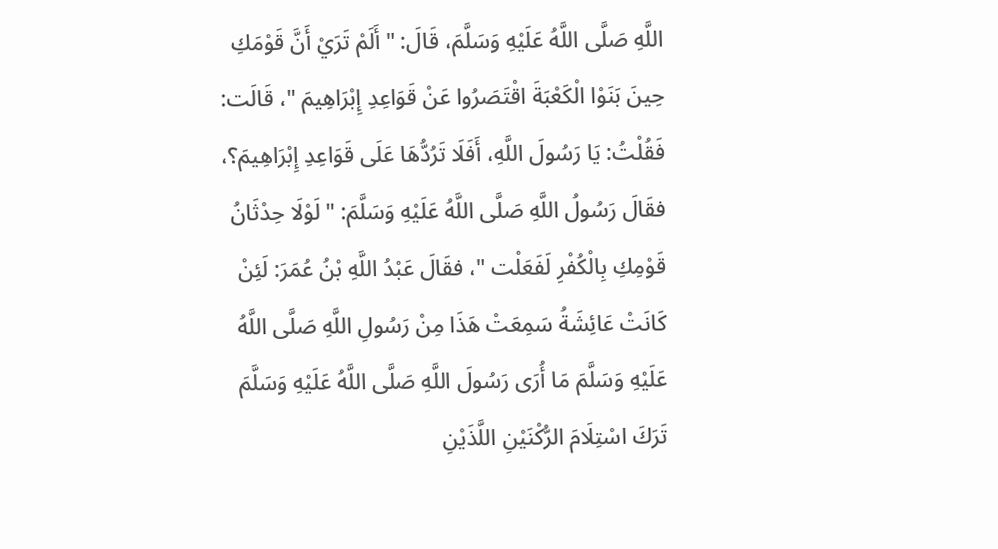اللَّهِ صَلَّى اللَّهُ عَلَيْهِ وَسَلَّمَ، قَالَ: " أَلَمْ تَرَيْ أَنَّ قَوْمَكِ حِينَ بَنَوْا الْكَعْبَةَ اقْتَصَرُوا عَنْ قَوَاعِدِ إِبْرَاهِيمَ "، قَالَت: فَقُلْتُ: يَا رَسُولَ اللَّهِ، أَفَلَا تَرُدُّهَا عَلَى قَوَاعِدِ إِبْرَاهِيمَ؟، فقَالَ رَسُولُ اللَّهِ صَلَّى اللَّهُ عَلَيْهِ وَسَلَّمَ: " لَوْلَا حِدْثَانُ قَوْمِكِ بِالْكُفْرِ لَفَعَلْت "، فقَالَ عَبْدُ اللَّهِ بْنُ عُمَرَ: لَئِنْ كَانَتْ عَائِشَةُ سَمِعَتْ هَذَا مِنْ رَسُولِ اللَّهِ صَلَّى اللَّهُ عَلَيْهِ وَسَلَّمَ مَا أُرَى رَسُولَ اللَّهِ صَلَّى اللَّهُ عَلَيْهِ وَسَلَّمَ تَرَكَ اسْتِلَامَ الرُّكْنَيْنِ اللَّذَيْنِ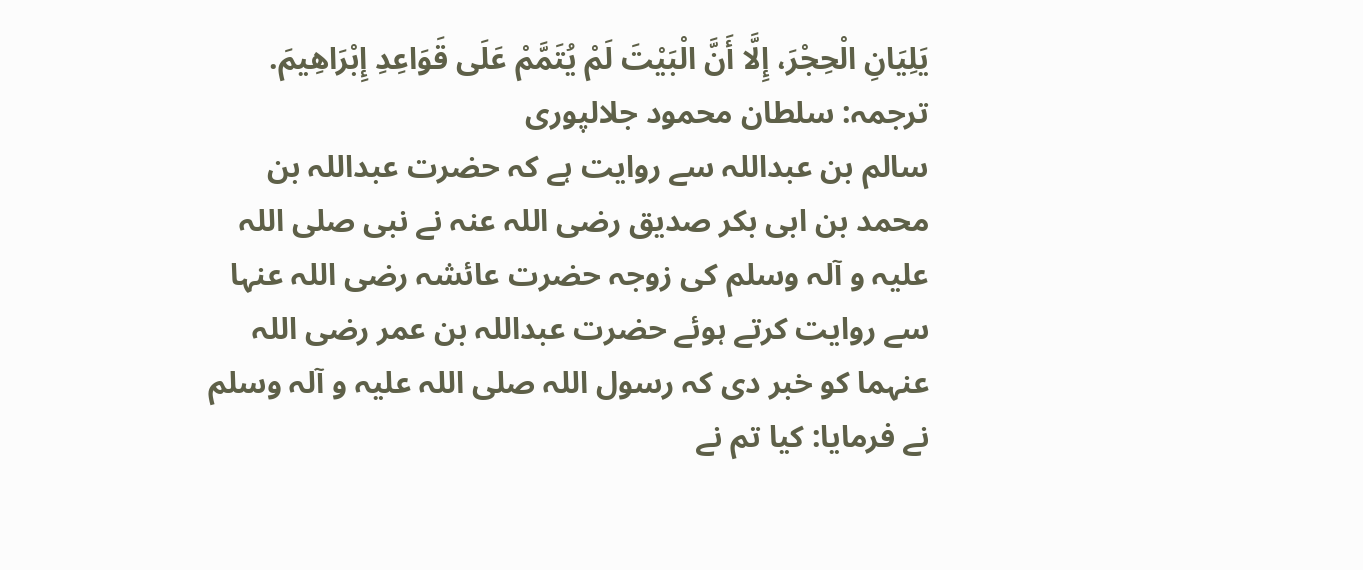يَلِيَانِ الْحِجْرَ، إِلَّا أَنَّ الْبَيْتَ لَمْ يُتَمَّمْ عَلَى قَوَاعِدِ إِبْرَاهِيمَ.
ترجمہ: سلطان محمود جلالپوری
سالم بن عبداللہ سے روایت ہے کہ حضرت عبداللہ بن محمد بن ابی بکر صدیق رضی اللہ عنہ نے نبی صلی اللہ علیہ و آلہ وسلم کی زوجہ حضرت عائشہ رضی اللہ عنہا سے روایت کرتے ہوئے حضرت عبداللہ بن عمر رضی اللہ عنہما کو خبر دی کہ رسول اللہ صلی اللہ علیہ و آلہ وسلم نے فرمایا: کیا تم نے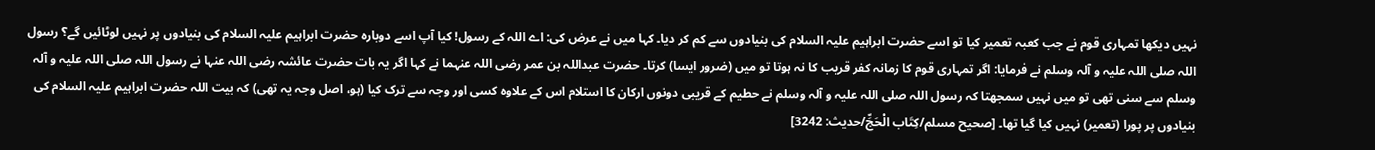نہیں دیکھا تمہاری قوم نے جب کعبہ تعمیر کیا تو اسے حضرت ابراہیم علیہ السلام کی بنیادوں سے کم کر دیا۔ کہا میں نے عرض کی: اے اللہ کے رسول! کیا آپ اسے دوبارہ حضرت ابراہیم علیہ السلام کی بنیادوں پر نہیں لوٹائیں گے؟ رسول اللہ صلی اللہ علیہ و آلہ وسلم نے فرمایا: اگر تمہاری قوم کا زمانہ کفر قریب کا نہ ہوتا تو میں (ضرور ایسا) کرتا۔ حضرت عبداللہ بن عمر رضی اللہ عنہما نے کہا اگر یہ بات حضرت عائشہ رضی اللہ عنہا نے رسول اللہ صلی اللہ علیہ و آلہ وسلم سے سنی تھی تو میں نہیں سمجھتا کہ رسول اللہ صلی اللہ علیہ و آلہ وسلم نے حطیم کے قریبی دونوں ارکان کا استلام اس کے علاوہ کسی اور وجہ سے ترک کیا (ہو، اصل وجہ یہ تھی) کہ بیت اللہ حضرت ابراہیم علیہ السلام کی بنیادوں پر پورا (تعمیر) نہیں کیا گیا تھا۔ [صحيح مسلم/كِتَاب الْحَجِّ/حدیث: 3242]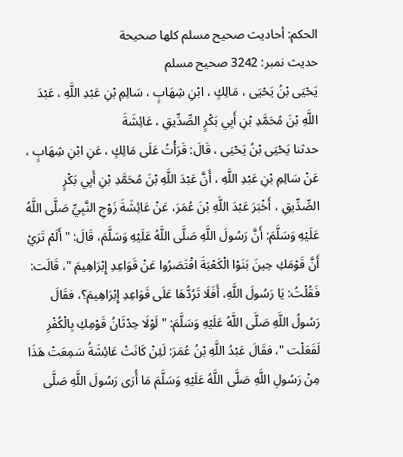الحكم: أحاديث صحيح مسلم كلها صحيحة
حدیث نمبر: 3242 صحیح مسلم
يَحْيَى بْنُ يَحْيَى ، مَالِكٍ ، ابْنِ شِهَابٍ ، سَالِمِ بْنِ عَبْدِ اللَّهِ ، عَبْدَ اللَّهِ بْنَ مُحَمَّدِ بْنِ أَبِي بَكْرٍ الصِّدِّيقِ ، عَائِشَةَ
حدثنا يَحْيَى بْنُ يَحْيَى ، قَالَ: قَرَأْتُ عَلَى مَالِكٍ ، عَنِ ابْنِ شِهَابٍ ، عَنْ سَالِمِ بْنِ عَبْدِ اللَّهِ ، أَنَّ عَبْدَ اللَّهِ بْنَ مُحَمَّدِ بْنِ أَبِي بَكْرٍ الصِّدِّيقِ ، أَخْبَرَ عَبْدَ اللَّهِ بْنَ عُمَرَ، عَنْ عَائِشَةَ زَوْجِ النَّبِيِّ صَلَّى اللَّهُ عَلَيْهِ وَسَلَّمَ: أَنَّ رَسُولَ اللَّهِ صَلَّى اللَّهُ عَلَيْهِ وَسَلَّمَ، قَالَ: " أَلَمْ تَرَيْ أَنَّ قَوْمَكِ حِينَ بَنَوْا الْكَعْبَةَ اقْتَصَرُوا عَنْ قَوَاعِدِ إِبْرَاهِيمَ "، قَالَت: فَقُلْتُ: يَا رَسُولَ اللَّهِ، أَفَلَا تَرُدُّهَا عَلَى قَوَاعِدِ إِبْرَاهِيمَ؟، فقَالَ رَسُولُ اللَّهِ صَلَّى اللَّهُ عَلَيْهِ وَسَلَّمَ: " لَوْلَا حِدْثَانُ قَوْمِكِ بِالْكُفْرِ لَفَعَلْت "، فقَالَ عَبْدُ اللَّهِ بْنُ عُمَرَ: لَئِنْ كَانَتْ عَائِشَةُ سَمِعَتْ هَذَا مِنْ رَسُولِ اللَّهِ صَلَّى اللَّهُ عَلَيْهِ وَسَلَّمَ مَا أُرَى رَسُولَ اللَّهِ صَلَّى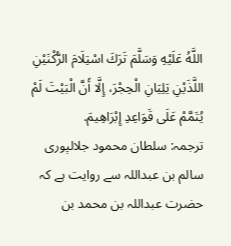اللَّهُ عَلَيْهِ وَسَلَّمَ تَرَكَ اسْتِلَامَ الرُّكْنَيْنِ اللَّذَيْنِ يَلِيَانِ الْحِجْرَ، إِلَّا أَنَّ الْبَيْتَ لَمْ يُتَمَّمْ عَلَى قَوَاعِدِ إِبْرَاهِيمَ.
ترجمہ: سلطان محمود جلالپوری
سالم بن عبداللہ سے روایت ہے کہ حضرت عبداللہ بن محمد بن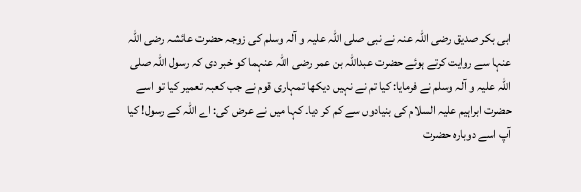ابی بکر صدیق رضی اللہ عنہ نے نبی صلی اللہ علیہ و آلہ وسلم کی زوجہ حضرت عائشہ رضی اللہ عنہا سے روایت کرتے ہوئے حضرت عبداللہ بن عمر رضی اللہ عنہما کو خبر دی کہ رسول اللہ صلی اللہ علیہ و آلہ وسلم نے فرمایا: کیا تم نے نہیں دیکھا تمہاری قوم نے جب کعبہ تعمیر کیا تو اسے حضرت ابراہیم علیہ السلام کی بنیادوں سے کم کر دیا۔ کہا میں نے عرض کی: اے اللہ کے رسول! کیا آپ اسے دوبارہ حضرت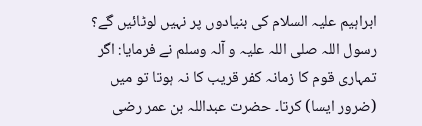ابراہیم علیہ السلام کی بنیادوں پر نہیں لوٹائیں گے؟ رسول اللہ صلی اللہ علیہ و آلہ وسلم نے فرمایا: اگر تمہاری قوم کا زمانہ کفر قریب کا نہ ہوتا تو میں (ضرور ایسا) کرتا۔ حضرت عبداللہ بن عمر رضی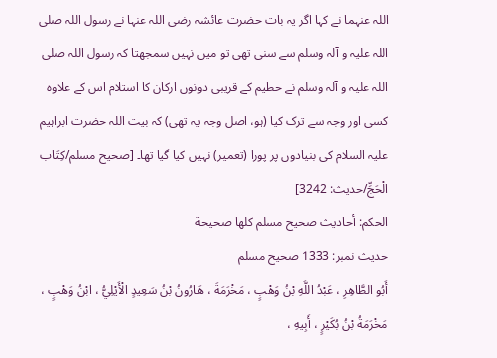اللہ عنہما نے کہا اگر یہ بات حضرت عائشہ رضی اللہ عنہا نے رسول اللہ صلی اللہ علیہ و آلہ وسلم سے سنی تھی تو میں نہیں سمجھتا کہ رسول اللہ صلی اللہ علیہ و آلہ وسلم نے حطیم کے قریبی دونوں ارکان کا استلام اس کے علاوہ کسی اور وجہ سے ترک کیا (ہو، اصل وجہ یہ تھی) کہ بیت اللہ حضرت ابراہیم علیہ السلام کی بنیادوں پر پورا (تعمیر) نہیں کیا گیا تھا۔ [صحيح مسلم/كِتَاب الْحَجِّ/حدیث: 3242]
الحكم: أحاديث صحيح مسلم كلها صحيحة
حدیث نمبر: 1333 صحیح مسلم
أَبُو الطَّاهِرِ ، عَبْدُ اللَّهِ بْنُ وَهْبٍ ، مَخْرَمَةَ ، هَارُونُ بْنُ سَعِيدٍ الْأَيْلِيُّ ، ابْنُ وَهْبٍ ، مَخْرَمَةُ بْنُ بُكَيْرٍ ، أَبِيهِ ،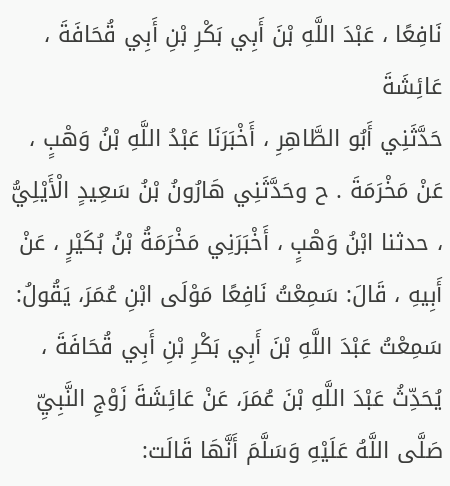نَافِعًا ، عَبْدَ اللَّهِ بْنَ أَبِي بَكْرِ بْنِ أَبِي قُحَافَةَ ، عَائِشَةَ
حَدَّثَنِي أَبُو الطَّاهِرِ ، أَخْبَرَنَا عَبْدُ اللَّهِ بْنُ وَهْبٍ ، عَنْ مَخْرَمَةَ . ح وحَدَّثَنِي هَارُونُ بْنُ سَعِيدٍ الْأَيْلِيُّ ، حدثنا ابْنُ وَهْبٍ ، أَخْبَرَنِي مَخْرَمَةُ بْنُ بُكَيْرٍ ، عَنْ أَبِيهِ ، قَالَ: سَمِعْتُ نَافِعًا مَوْلَى ابْنِ عُمَرَ، يَقُولُ: سَمِعْتُ عَبْدَ اللَّهِ بْنَ أَبِي بَكْرِ بْنِ أَبِي قُحَافَةَ ، يُحَدِّثُ عَبْدَ اللَّهِ بْنَ عُمَرَ، عَنْ عَائِشَةَ زَوْجِ النَّبِيِّ صَلَّى اللَّهُ عَلَيْهِ وَسَلَّمَ أَنَّهَا قَالَت: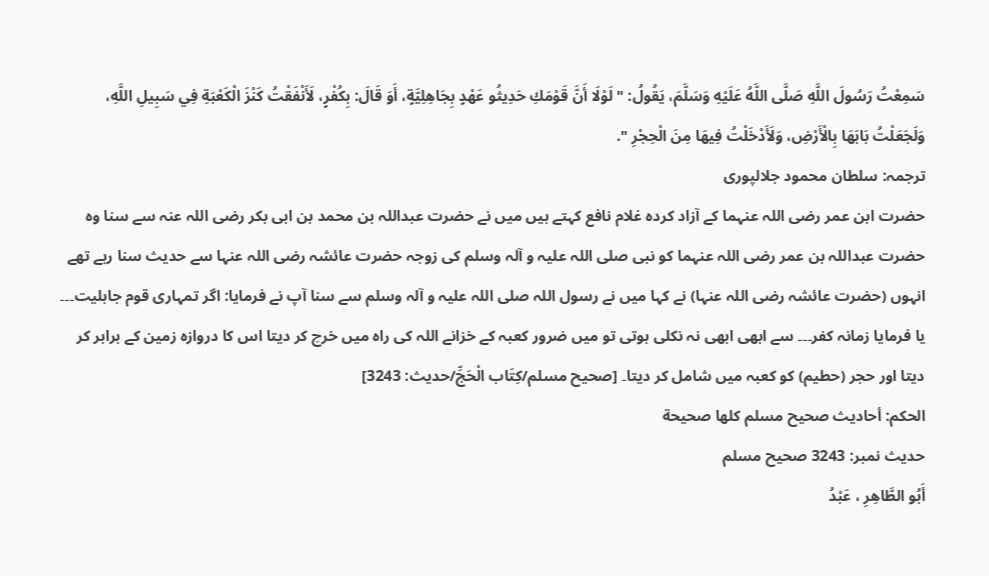سَمِعْتُ رَسُولَ اللَّهِ صَلَّى اللَّهُ عَلَيْهِ وَسَلَّمَ، يَقُولُ: " لَوْلَا أَنَّ قَوْمَكِ حَدِيثُو عَهْدٍ بِجَاهِلِيَّةٍ، أَوَ قَالَ: بِكُفْرٍ، لَأَنْفَقْتُ كَنْزَ الْكَعْبَةِ فِي سَبِيلِ اللَّهِ، وَلَجَعَلْتُ بَابَهَا بِالْأَرْضِ، وَلَأَدْخَلْتُ فِيهَا مِنَ الْحِجْرِ ".
ترجمہ: سلطان محمود جلالپوری
حضرت ابن عمر رضی اللہ عنہما کے آزاد کردہ غلام نافع کہتے ہیں میں نے حضرت عبداللہ بن محمد بن ابی بکر رضی اللہ عنہ سے سنا وہ حضرت عبداللہ بن عمر رضی اللہ عنہما کو نبی صلی اللہ علیہ و آلہ وسلم کی زوجہ حضرت عائشہ رضی اللہ عنہا سے حدیث سنا رہے تھے انہوں (حضرت عائشہ رضی اللہ عنہا) نے کہا میں نے رسول اللہ صلی اللہ علیہ و آلہ وسلم سے سنا آپ نے فرمایا: اگر تمہاری قوم جاہلیت۔۔۔ یا فرمایا زمانہ کفر۔۔۔ سے ابھی ابھی نہ نکلی ہوتی تو میں ضرور کعبہ کے خزانے اللہ کی راہ میں خرچ کر دیتا اس کا دروازہ زمین کے برابر کر دیتا اور حجر (حطیم) کو کعبہ میں شامل کر دیتا۔ [صحيح مسلم/كِتَاب الْحَجِّ/حدیث: 3243]
الحكم: أحاديث صحيح مسلم كلها صحيحة
حدیث نمبر: 3243 صحیح مسلم
أَبُو الطَّاهِرِ ، عَبْدُ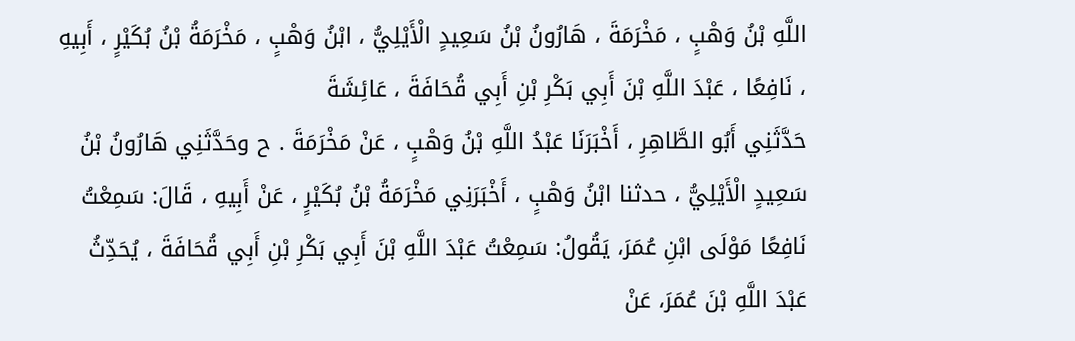اللَّهِ بْنُ وَهْبٍ ، مَخْرَمَةَ ، هَارُونُ بْنُ سَعِيدٍ الْأَيْلِيُّ ، ابْنُ وَهْبٍ ، مَخْرَمَةُ بْنُ بُكَيْرٍ ، أَبِيهِ ، نَافِعًا ، عَبْدَ اللَّهِ بْنَ أَبِي بَكْرِ بْنِ أَبِي قُحَافَةَ ، عَائِشَةَ
حَدَّثَنِي أَبُو الطَّاهِرِ ، أَخْبَرَنَا عَبْدُ اللَّهِ بْنُ وَهْبٍ ، عَنْ مَخْرَمَةَ . ح وحَدَّثَنِي هَارُونُ بْنُ سَعِيدٍ الْأَيْلِيُّ ، حدثنا ابْنُ وَهْبٍ ، أَخْبَرَنِي مَخْرَمَةُ بْنُ بُكَيْرٍ ، عَنْ أَبِيهِ ، قَالَ: سَمِعْتُ نَافِعًا مَوْلَى ابْنِ عُمَرَ، يَقُولُ: سَمِعْتُ عَبْدَ اللَّهِ بْنَ أَبِي بَكْرِ بْنِ أَبِي قُحَافَةَ ، يُحَدِّثُ عَبْدَ اللَّهِ بْنَ عُمَرَ، عَنْ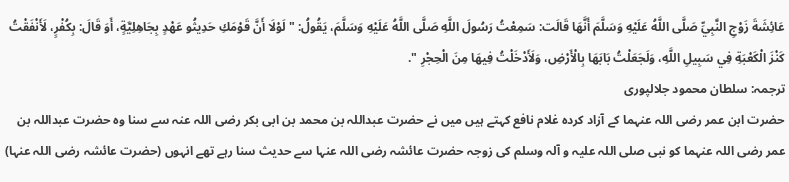عَائِشَةَ زَوْجِ النَّبِيِّ صَلَّى اللَّهُ عَلَيْهِ وَسَلَّمَ أَنَّهَا قَالَت: سَمِعْتُ رَسُولَ اللَّهِ صَلَّى اللَّهُ عَلَيْهِ وَسَلَّمَ، يَقُولُ: " لَوْلَا أَنَّ قَوْمَكِ حَدِيثُو عَهْدٍ بِجَاهِلِيَّةٍ، أَوَ قَالَ: بِكُفْرٍ، لَأَنْفَقْتُ كَنْزَ الْكَعْبَةِ فِي سَبِيلِ اللَّهِ، وَلَجَعَلْتُ بَابَهَا بِالْأَرْضِ، وَلَأَدْخَلْتُ فِيهَا مِنَ الْحِجْرِ ".
ترجمہ: سلطان محمود جلالپوری
حضرت ابن عمر رضی اللہ عنہما کے آزاد کردہ غلام نافع کہتے ہیں میں نے حضرت عبداللہ بن محمد بن ابی بکر رضی اللہ عنہ سے سنا وہ حضرت عبداللہ بن عمر رضی اللہ عنہما کو نبی صلی اللہ علیہ و آلہ وسلم کی زوجہ حضرت عائشہ رضی اللہ عنہا سے حدیث سنا رہے تھے انہوں (حضرت عائشہ رضی اللہ عنہا)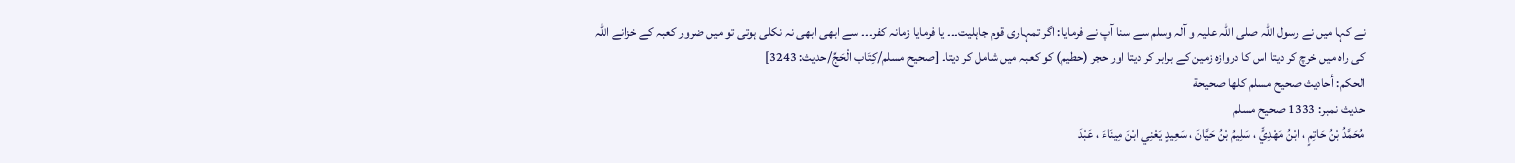نے کہا میں نے رسول اللہ صلی اللہ علیہ و آلہ وسلم سے سنا آپ نے فرمایا: اگر تمہاری قوم جاہلیت۔۔۔ یا فرمایا زمانہ کفر۔۔۔ سے ابھی ابھی نہ نکلی ہوتی تو میں ضرور کعبہ کے خزانے اللہ کی راہ میں خرچ کر دیتا اس کا دروازہ زمین کے برابر کر دیتا اور حجر (حطیم) کو کعبہ میں شامل کر دیتا۔ [صحيح مسلم/كِتَاب الْحَجِّ/حدیث: 3243]
الحكم: أحاديث صحيح مسلم كلها صحيحة
حدیث نمبر: 1333 صحیح مسلم
مُحَمَّدُ بْنُ حَاتِمٍ ، ابْنُ مَهْدِيٍّ ، سَلِيمُ بْنُ حَيَّانَ ، سَعِيدٍ يَعْنِي ابْنَ مِينَاءَ ، عَبْدَ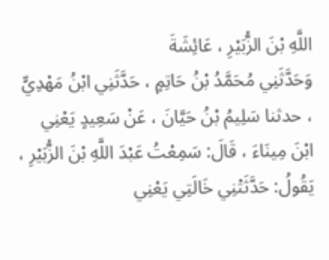اللَّهِ بْنَ الزُّبَيْرِ ، عَائِشَةَ
وَحَدَّثَنِي مُحَمَّدُ بْنُ حَاتِمٍ ، حَدَّثَنِي ابْنُ مَهْدِيٍّ ، حدثنا سَلِيمُ بْنُ حَيَّانَ ، عَنْ سَعِيدٍ يَعْنِي ابْنَ مِينَاءَ ، قَالَ: سَمِعْتُ عَبْدَ اللَّهِ بْنَ الزُّبَيْرِ ، يَقُولُ: حَدَّثَتْنِي خَالَتِي يَعْنِي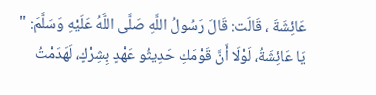عَائِشَةَ ، قَالَت: قَالَ رَسُولُ اللَّهِ صَلَّى اللَّهُ عَلَيْهِ وَسَلَّمَ: " يَا عَائِشَةُ، لَوْلَا أَنَّ قَوْمَكِ حَدِيثُو عَهْدٍ بِشِرْكٍ، لَهَدَمْتُ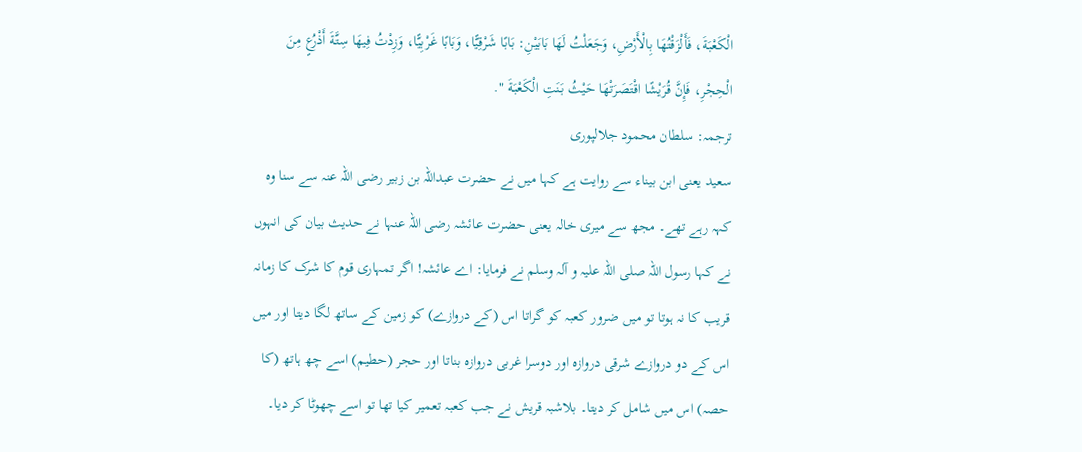الْكَعْبَةَ، فَأَلْزَقْتُهَا بِالْأَرْضِ، وَجَعَلْتُ لَهَا بَابَيْنِ: بَابًا شَرْقِيًّا، وَبَابًا غَرْبِيًّا، وَزِدْتُ فِيهَا سِتَّةَ أَذْرُعٍ مِنَ الْحِجْرِ، فَإِنَّ قُرَيْشًا اقْتَصَرَتْهَا حَيْثُ بَنَتِ الْكَعْبَةَ ".
ترجمہ: سلطان محمود جلالپوری
سعید یعنی ابن بیناء سے روایت ہے کہا میں نے حضرت عبداللہ بن زبیر رضی اللہ عنہ سے سنا وہ کہہ رہے تھے۔ مجھ سے میری خالہ یعنی حضرت عائشہ رضی اللہ عنہا نے حدیث بیان کی انہوں نے کہا رسول اللہ صلی اللہ علیہ و آلہ وسلم نے فرمایا: اے عائشہ! اگر تمہاری قوم کا شرک کا زمانہ قریب کا نہ ہوتا تو میں ضرور کعبہ کو گراتا اس (کے دروازے) کو زمین کے ساتھ لگا دیتا اور میں اس کے دو دروازے شرقی دروازہ اور دوسرا غربی دروازہ بناتا اور حجر (حطیم) اسے چھ ہاتھ (کا حصہ) اس میں شامل کر دیتا۔ بلاشبہ قریش نے جب کعبہ تعمیر کیا تھا تو اسے چھوٹا کر دیا۔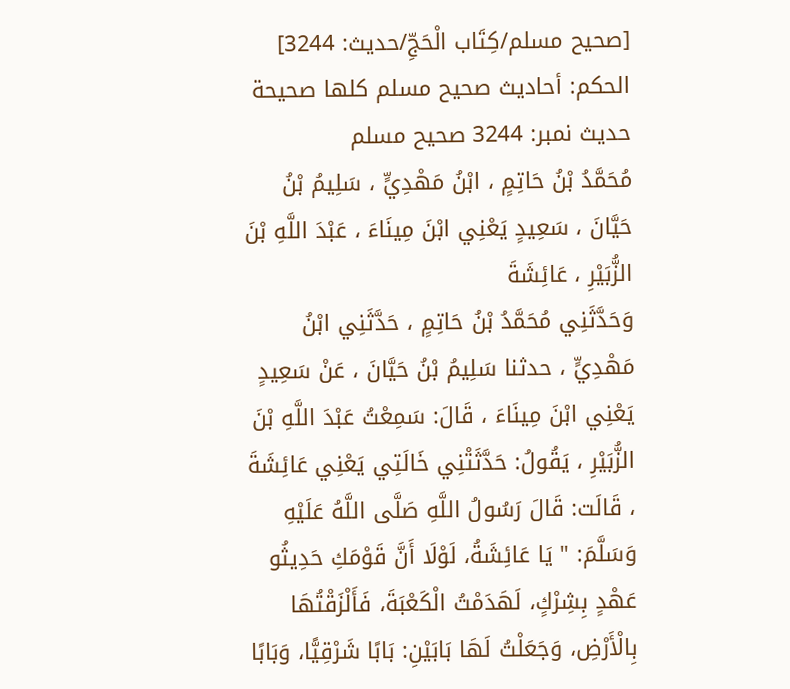[صحيح مسلم/كِتَاب الْحَجِّ/حدیث: 3244]
الحكم: أحاديث صحيح مسلم كلها صحيحة
حدیث نمبر: 3244 صحیح مسلم
مُحَمَّدُ بْنُ حَاتِمٍ ، ابْنُ مَهْدِيٍّ ، سَلِيمُ بْنُ حَيَّانَ ، سَعِيدٍ يَعْنِي ابْنَ مِينَاءَ ، عَبْدَ اللَّهِ بْنَ الزُّبَيْرِ ، عَائِشَةَ
وَحَدَّثَنِي مُحَمَّدُ بْنُ حَاتِمٍ ، حَدَّثَنِي ابْنُ مَهْدِيٍّ ، حدثنا سَلِيمُ بْنُ حَيَّانَ ، عَنْ سَعِيدٍ يَعْنِي ابْنَ مِينَاءَ ، قَالَ: سَمِعْتُ عَبْدَ اللَّهِ بْنَ الزُّبَيْرِ ، يَقُولُ: حَدَّثَتْنِي خَالَتِي يَعْنِي عَائِشَةَ ، قَالَت: قَالَ رَسُولُ اللَّهِ صَلَّى اللَّهُ عَلَيْهِ وَسَلَّمَ: " يَا عَائِشَةُ، لَوْلَا أَنَّ قَوْمَكِ حَدِيثُو عَهْدٍ بِشِرْكٍ، لَهَدَمْتُ الْكَعْبَةَ، فَأَلْزَقْتُهَا بِالْأَرْضِ، وَجَعَلْتُ لَهَا بَابَيْنِ: بَابًا شَرْقِيًّا، وَبَابًا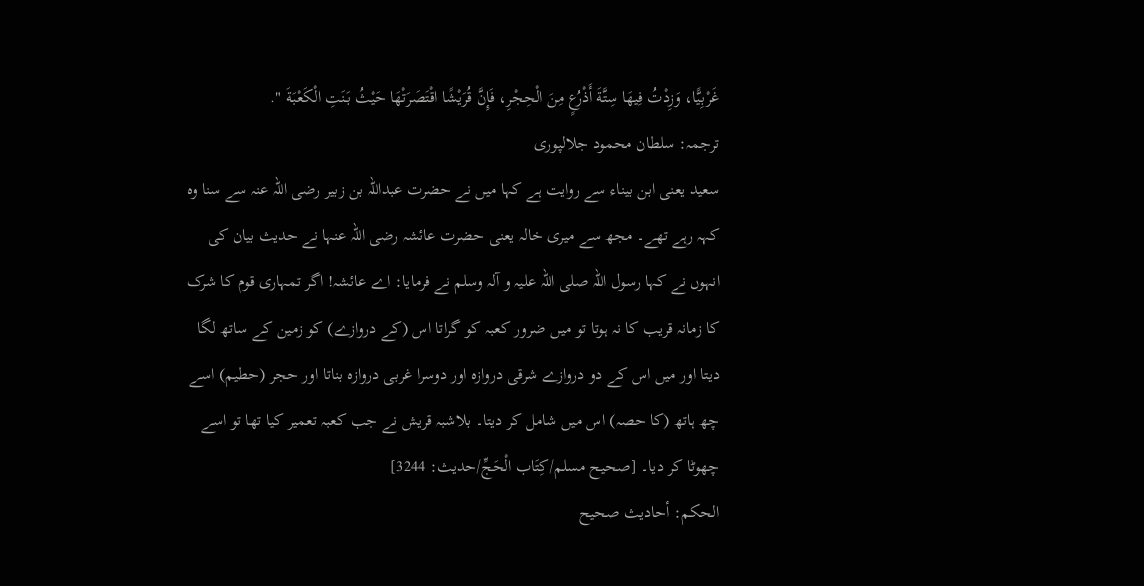غَرْبِيًّا، وَزِدْتُ فِيهَا سِتَّةَ أَذْرُعٍ مِنَ الْحِجْرِ، فَإِنَّ قُرَيْشًا اقْتَصَرَتْهَا حَيْثُ بَنَتِ الْكَعْبَةَ ".
ترجمہ: سلطان محمود جلالپوری
سعید یعنی ابن بیناء سے روایت ہے کہا میں نے حضرت عبداللہ بن زبیر رضی اللہ عنہ سے سنا وہ کہہ رہے تھے۔ مجھ سے میری خالہ یعنی حضرت عائشہ رضی اللہ عنہا نے حدیث بیان کی انہوں نے کہا رسول اللہ صلی اللہ علیہ و آلہ وسلم نے فرمایا: اے عائشہ! اگر تمہاری قوم کا شرک کا زمانہ قریب کا نہ ہوتا تو میں ضرور کعبہ کو گراتا اس (کے دروازے) کو زمین کے ساتھ لگا دیتا اور میں اس کے دو دروازے شرقی دروازہ اور دوسرا غربی دروازہ بناتا اور حجر (حطیم) اسے چھ ہاتھ (کا حصہ) اس میں شامل کر دیتا۔ بلاشبہ قریش نے جب کعبہ تعمیر کیا تھا تو اسے چھوٹا کر دیا۔ [صحيح مسلم/كِتَاب الْحَجِّ/حدیث: 3244]
الحكم: أحاديث صحيح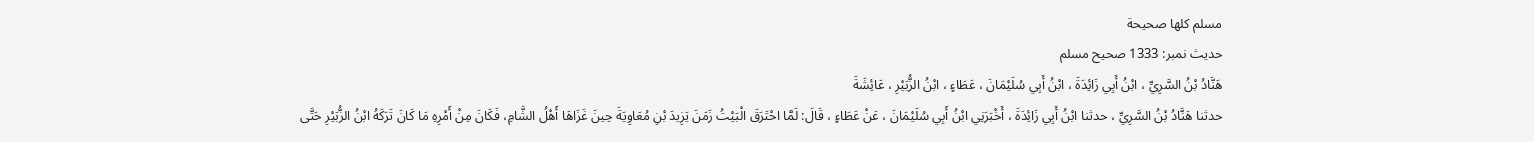مسلم كلها صحيحة
حدیث نمبر: 1333 صحیح مسلم
هَنَّادُ بْنُ السَّرِيِّ ، ابْنُ أَبِي زَائِدَةَ ، ابْنُ أَبِي سُلَيْمَانَ ، عَطَاءٍ ، ابْنُ الزُّبَيْرِ ، عَائِشَةَ
حدثنا هَنَّادُ بْنُ السَّرِيِّ ، حدثنا ابْنُ أَبِي زَائِدَةَ ، أَخْبَرَنِي ابْنُ أَبِي سُلَيْمَانَ ، عَنْ عَطَاءٍ ، قَالَ: لَمَّا احْتَرَقَ الْبَيْتُ زَمَنَ يَزِيدَ بْنِ مُعَاوِيَةَ حِينَ غَزَاهَا أَهْلُ الشَّامِ، فَكَانَ مِنْ أَمْرِهِ مَا كَانَ تَرَكَهُ ابْنُ الزُّبَيْرِ حَتَّى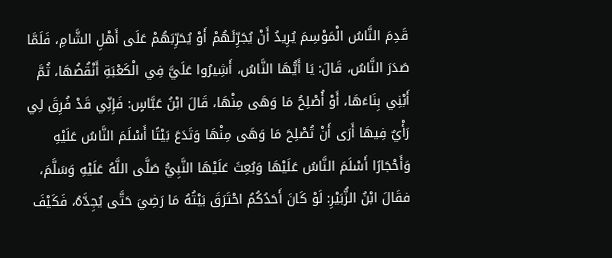قَدِمَ النَّاسُ الْمَوْسِمَ يُرِيدُ أَنْ يُجَرِّئَهُمْ أَوْ يُحَرِّبَهُمْ عَلَى أَهْلِ الشَّامِ، فَلَمَّا صَدَرَ النَّاسُ، قَالَ: يَا أَيُّهَا النَّاسُ، أَشِيرُوا عَلَيَّ فِي الْكَعْبَةِ أَنْقُضُهَا، ثُمَّ أَبْنِي بِنَاءَهَا، أَوْ أُصْلِحُ مَا وَهَى مِنْهَا، قَالَ ابْنُ عَبَّاسٍ: فَإِنِّي قَدْ فُرِقَ لِي رَأْيٌ فِيهَا أَرَى أَنْ تُصْلِحَ مَا وَهَى مِنْهَا وَتَدَعَ بَيْتًا أَسْلَمَ النَّاسُ عَلَيْهِ وَأَحْجَارًا أَسْلَمَ النَّاسُ عَلَيْهَا وَبُعِثَ عَلَيْهَا النَّبِيُّ صَلَّى اللَّهُ عَلَيْهِ وَسَلَّمَ، فقَالَ ابْنُ الزُّبَيْرِ: لَوْ كَانَ أَحَدُكُمُ احْتَرَقَ بَيْتُهُ مَا رَضِيَ حَتَّى يُجِدَّهُ، فَكَيْفَ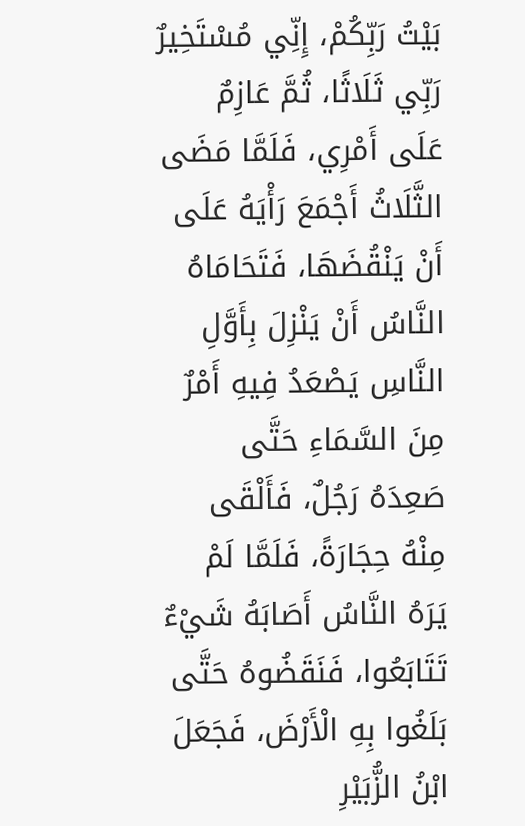بَيْتُ رَبِّكُمْ، إِنِّي مُسْتَخِيرٌ رَبِّي ثَلَاثًا، ثُمَّ عَازِمٌ عَلَى أَمْرِي، فَلَمَّا مَضَى الثَّلَاثُ أَجْمَعَ رَأْيَهُ عَلَى أَنْ يَنْقُضَهَا، فَتَحَامَاهُ النَّاسُ أَنْ يَنْزِلَ بِأَوَّلِ النَّاسِ يَصْعَدُ فِيهِ أَمْرٌ مِنَ السَّمَاءِ حَتَّى صَعِدَهُ رَجُلٌ، فَأَلْقَى مِنْهُ حِجَارَةً، فَلَمَّا لَمْ يَرَهُ النَّاسُ أَصَابَهُ شَيْءٌ تَتَابَعُوا، فَنَقَضُوهُ حَتَّى بَلَغُوا بِهِ الْأَرْضَ، فَجَعَلَ ابْنُ الزُّبَيْرِ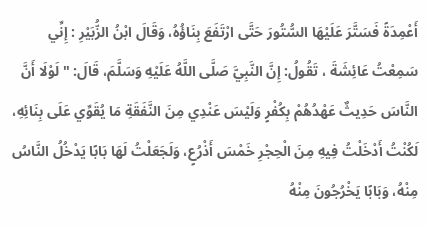أَعْمِدَةً فَسَتَّرَ عَلَيْهَا السُّتُورَ حَتَّى ارْتَفَعَ بِنَاؤُهُ، وَقَالَ ابْنُ الزُّبَيْرِ : إِنِّي سَمِعْتُ عَائِشَةَ ، تَقُولُ: إِنَّ النَّبِيَّ صَلَّى اللَّهُ عَلَيْهِ وَسَلَّمَ، قَالَ: " لَوْلَا أَنَّ النَّاسَ حَدِيثٌ عَهْدُهُمْ بِكُفْرٍ وَلَيْسَ عَنْدِي مِنَ النَّفَقَةِ مَا يُقَوِّي عَلَى بِنَائِهِ، لَكُنْتُ أَدْخَلْتُ فِيهِ مِنَ الْحِجْرِ خَمْسَ أَذْرُعٍ، وَلَجَعَلْتُ لَهَا بَابًا يَدْخُلُ النَّاسُ مِنْهُ، وَبَابًا يَخْرُجُونَ مِنْهُ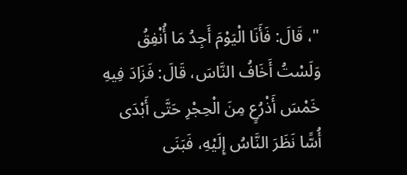"، قَالَ: فَأَنَا الْيَوْمَ أَجِدُ مَا أُنْفِقُ وَلَسْتُ أَخَافُ النَّاسَ، قَالَ: فَزَادَ فِيهِ خَمْسَ أَذْرُعٍ مِنَ الْحِجْرِ حَتَّى أَبْدَى أُسًّا نَظَرَ النَّاسُ إِلَيْهِ، فَبَنَى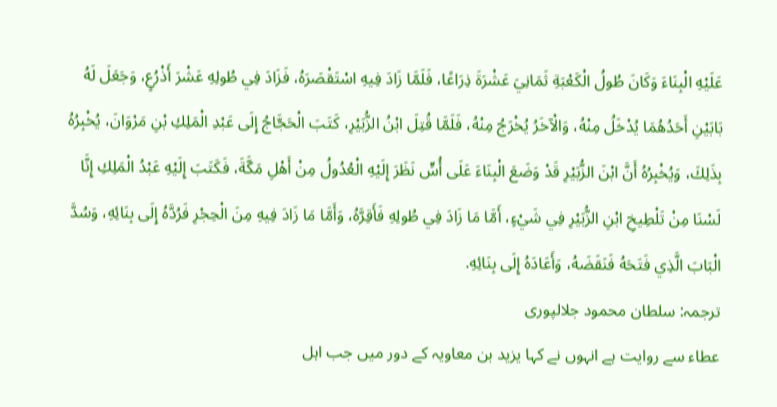عَلَيْهِ الْبِنَاءَ وَكَانَ طُولُ الْكَعْبَةِ ثَمَانِيَ عَشْرَةَ ذِرَاعًا، فَلَمَّا زَادَ فِيهِ اسْتَقْصَرَهُ، فَزَادَ فِي طُولِهِ عَشْرَ أَذْرُعٍ، وَجَعَلَ لَهُ بَابَيْنِ أَحَدُهُمَا يُدْخَلُ مِنْهُ، وَالْآخَرُ يُخْرَجُ مِنْهُ، فَلَمَّا قُتِلَ ابْنُ الزُّبَيْرِ، كَتَبَ الْحَجَّاجُ إِلَى عَبْدِ الْمَلِكِ بْنِ مَرْوَانَ، يُخْبِرُهُ بِذَلِكَ، وَيُخْبِرُهُ أَنَّ ابْنَ الزُّبَيْرِ قَدْ وَضَعَ الْبِنَاءَ عَلَى أُسٍّ نَظَرَ إِلَيْهِ الْعُدُولُ مِنْ أَهْلِ مَكَّةَ، فَكَتَبَ إِلَيْهِ عَبْدُ الْمَلِكِ إِنَّا لَسْنَا مِنْ تَلْطِيخِ ابْنِ الزُّبَيْرِ فِي شَيْءٍ، أَمَّا مَا زَادَ فِي طُولِهِ فَأَقِرَّهُ، وَأَمَّا مَا زَادَ فِيهِ مِنَ الْحِجْرِ فَرُدَّهُ إِلَى بِنَائِهِ، وَسُدَّ الْبَابَ الَّذِي فَتَحَهُ فَنَقَضَهُ، وَأَعَادَهُ إِلَى بِنَائِهِ.
ترجمہ: سلطان محمود جلالپوری
عطاء سے روایت ہے انہوں نے کہا یزید بن معاویہ کے دور میں جب اہل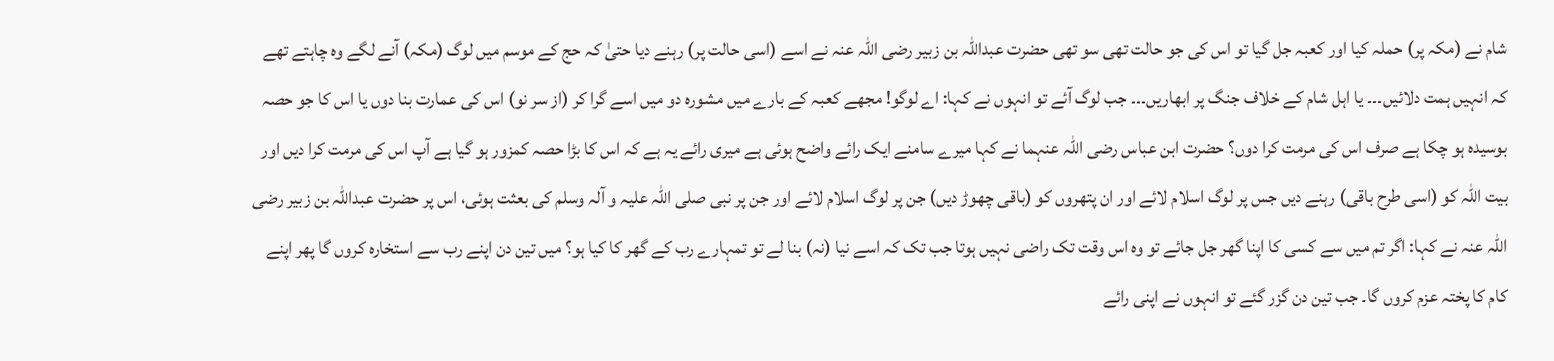شام نے (مکہ پر) حملہ کیا اور کعبہ جل گیا تو اس کی جو حالت تھی سو تھی حضرت عبداللہ بن زبیر رضی اللہ عنہ نے اسے (اسی حالت پر) رہنے دیا حتیٰ کہ حج کے موسم میں لوگ (مکہ) آنے لگے وہ چاہتے تھے کہ انہیں ہمت دلائیں۔۔۔ یا اہل شام کے خلاف جنگ پر ابھاریں۔۔۔ جب لوگ آئے تو انہوں نے کہا: اے لوگو! مجھے کعبہ کے بارے میں مشورہ دو میں اسے گرا کر (از سر نو) اس کی عمارت بنا دوں یا اس کا جو حصہ بوسیدہ ہو چکا ہے صرف اس کی مرمت کرا دوں؟ حضرت ابن عباس رضی اللہ عنہما نے کہا میرے سامنے ایک رائے واضح ہوئی ہے میری رائے یہ ہے کہ اس کا بڑا حصہ کمزور ہو گیا ہے آپ اس کی مرمت کرا دیں اور بیت اللہ کو (اسی طرح باقی) رہنے دیں جس پر لوگ اسلام لائے اور ان پتھروں کو (باقی چھوڑ دیں) جن پر لوگ اسلام لائے اور جن پر نبی صلی اللہ علیہ و آلہ وسلم کی بعثت ہوئی، اس پر حضرت عبداللہ بن زبیر رضی اللہ عنہ نے کہا: اگر تم میں سے کسی کا اپنا گھر جل جائے تو وہ اس وقت تک راضی نہیں ہوتا جب تک کہ اسے نیا (نہ) بنا لے تو تمہارے رب کے گھر کا کیا ہو؟ میں تین دن اپنے رب سے استخارہ کروں گا پھر اپنے کام کا پختہ عزم کروں گا۔ جب تین دن گزر گئے تو انہوں نے اپنی رائے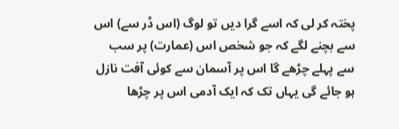پختہ کر لی کہ اسے گرا دیں تو لوگ (اس ڈر سے) اس سے بچنے لگے کہ جو شخص اس (عمارت) پر سب سے پہلے چڑھے گا اس پر آسمان سے کوئی آفت نازل ہو جائے گی یہاں تک کہ ایک آدمی اس پر چڑھا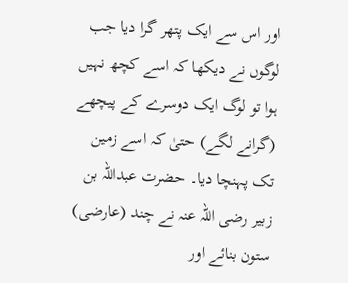اور اس سے ایک پتھر گرا دیا جب لوگوں نے دیکھا کہ اسے کچھ نہیں ہوا تو لوگ ایک دوسرے کے پیچھے (گرانے لگے) حتیٰ کہ اسے زمین تک پہنچا دیا۔ حضرت عبداللہ بن زبیر رضی اللہ عنہ نے چند (عارضی) ستون بنائے اور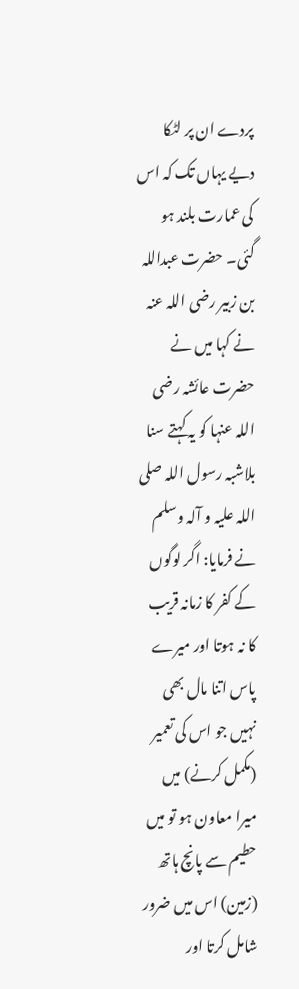پردے ان پر لٹکا دیے یہاں تک کہ اس کی عمارت بلند ہو گئی۔ حضرت عبداللہ بن زبیر رضی اللہ عنہ نے کہا میں نے حضرت عائشہ رضی اللہ عنہا کو یہ کہتے سنا بلاشبہ رسول اللہ صلی اللہ علیہ و آلہ وسلم نے فرمایا: اگر لوگوں کے کفر کا زمانہ قریب کا نہ ہوتا اور میرے پاس اتنا مال بھی نہیں جو اس کی تعمیر (مکمل کرنے) میں میرا معاون ہو تو میں حطیم سے پانچ ہاتھ (زمین) اس میں ضرور شامل کرتا اور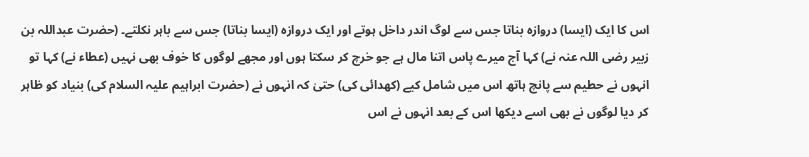اس کا ایک (ایسا) دروازہ بناتا جس سے لوگ اندر داخل ہوتے اور ایک دروازہ (ایسا بناتا) جس سے باہر نکلتے۔ (حضرت عبداللہ بن زبیر رضی اللہ عنہ نے) کہا آج میرے پاس اتنا مال ہے جو خرچ کر سکتا ہوں اور مجھے لوگوں کا خوف بھی نہیں (عطاء نے) کہا تو انہوں نے حطیم سے پانچ ہاتھ اس میں شامل کیے (کھدائی کی) حتیٰ کہ انہوں نے (حضرت ابراہیم علیہ السلام کی) بنیاد کو ظاہر کر دیا لوگوں نے بھی اسے دیکھا اس کے بعد انہوں نے اس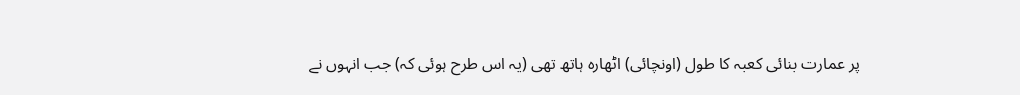پر عمارت بنائی کعبہ کا طول (اونچائی) اٹھارہ ہاتھ تھی (یہ اس طرح ہوئی کہ) جب انہوں نے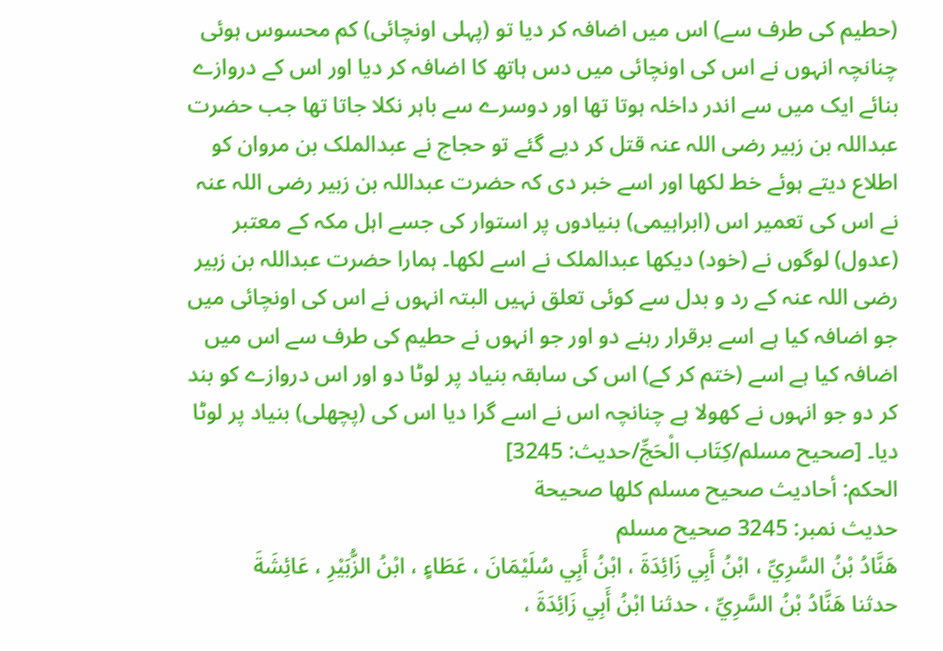(حطیم کی طرف سے) اس میں اضافہ کر دیا تو (پہلی اونچائی) کم محسوس ہوئی چنانچہ انہوں نے اس کی اونچائی میں دس ہاتھ کا اضافہ کر دیا اور اس کے دروازے بنائے ایک میں سے اندر داخلہ ہوتا تھا اور دوسرے سے باہر نکلا جاتا تھا جب حضرت عبداللہ بن زبیر رضی اللہ عنہ قتل کر دیے گئے تو حجاج نے عبدالملک بن مروان کو اطلاع دیتے ہوئے خط لکھا اور اسے خبر دی کہ حضرت عبداللہ بن زبیر رضی اللہ عنہ نے اس کی تعمیر اس (ابراہیمی) بنیادوں پر استوار کی جسے اہل مکہ کے معتبر (عدول) لوگوں نے (خود) دیکھا عبدالملک نے اسے لکھا۔ ہمارا حضرت عبداللہ بن زبیر رضی اللہ عنہ کے رد و بدل سے کوئی تعلق نہیں البتہ انہوں نے اس کی اونچائی میں جو اضافہ کیا ہے اسے برقرار رہنے دو اور جو انہوں نے حطیم کی طرف سے اس میں اضافہ کیا ہے اسے (ختم کر کے) اس کی سابقہ بنیاد پر لوٹا دو اور اس دروازے کو بند کر دو جو انہوں نے کھولا ہے چنانچہ اس نے اسے گرا دیا اس کی (پچھلی) بنیاد پر لوٹا دیا۔ [صحيح مسلم/كِتَاب الْحَجِّ/حدیث: 3245]
الحكم: أحاديث صحيح مسلم كلها صحيحة
حدیث نمبر: 3245 صحیح مسلم
هَنَّادُ بْنُ السَّرِيِّ ، ابْنُ أَبِي زَائِدَةَ ، ابْنُ أَبِي سُلَيْمَانَ ، عَطَاءٍ ، ابْنُ الزُّبَيْرِ ، عَائِشَةَ
حدثنا هَنَّادُ بْنُ السَّرِيِّ ، حدثنا ابْنُ أَبِي زَائِدَةَ ،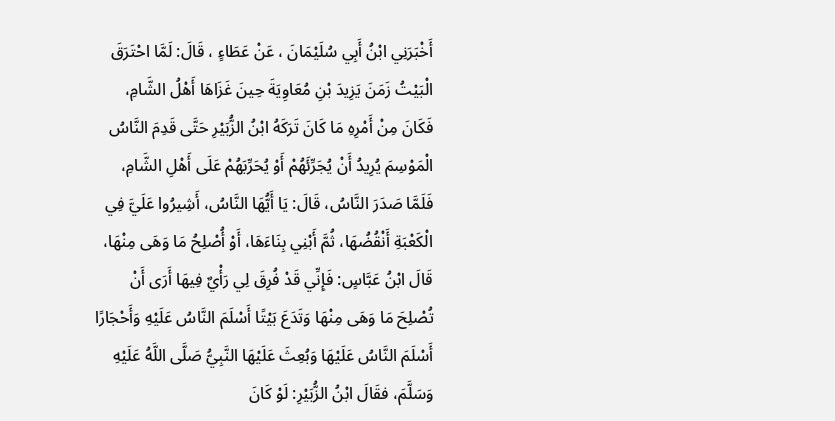أَخْبَرَنِي ابْنُ أَبِي سُلَيْمَانَ ، عَنْ عَطَاءٍ ، قَالَ: لَمَّا احْتَرَقَ الْبَيْتُ زَمَنَ يَزِيدَ بْنِ مُعَاوِيَةَ حِينَ غَزَاهَا أَهْلُ الشَّامِ، فَكَانَ مِنْ أَمْرِهِ مَا كَانَ تَرَكَهُ ابْنُ الزُّبَيْرِ حَتَّى قَدِمَ النَّاسُ الْمَوْسِمَ يُرِيدُ أَنْ يُجَرِّئَهُمْ أَوْ يُحَرِّبَهُمْ عَلَى أَهْلِ الشَّامِ، فَلَمَّا صَدَرَ النَّاسُ، قَالَ: يَا أَيُّهَا النَّاسُ، أَشِيرُوا عَلَيَّ فِي الْكَعْبَةِ أَنْقُضُهَا، ثُمَّ أَبْنِي بِنَاءَهَا، أَوْ أُصْلِحُ مَا وَهَى مِنْهَا، قَالَ ابْنُ عَبَّاسٍ: فَإِنِّي قَدْ فُرِقَ لِي رَأْيٌ فِيهَا أَرَى أَنْ تُصْلِحَ مَا وَهَى مِنْهَا وَتَدَعَ بَيْتًا أَسْلَمَ النَّاسُ عَلَيْهِ وَأَحْجَارًا أَسْلَمَ النَّاسُ عَلَيْهَا وَبُعِثَ عَلَيْهَا النَّبِيُّ صَلَّى اللَّهُ عَلَيْهِ وَسَلَّمَ، فقَالَ ابْنُ الزُّبَيْرِ: لَوْ كَانَ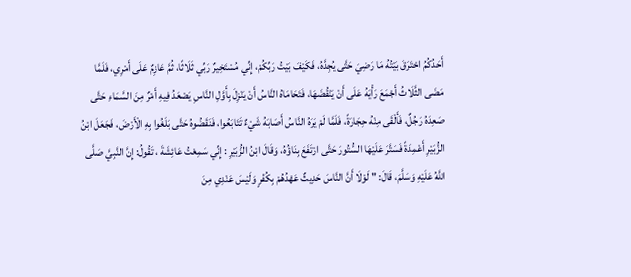أَحَدُكُمُ احْتَرَقَ بَيْتُهُ مَا رَضِيَ حَتَّى يُجِدَّهُ، فَكَيْفَ بَيْتُ رَبِّكُمْ، إِنِّي مُسْتَخِيرٌ رَبِّي ثَلَاثًا، ثُمَّ عَازِمٌ عَلَى أَمْرِي، فَلَمَّا مَضَى الثَّلَاثُ أَجْمَعَ رَأْيَهُ عَلَى أَنْ يَنْقُضَهَا، فَتَحَامَاهُ النَّاسُ أَنْ يَنْزِلَ بِأَوَّلِ النَّاسِ يَصْعَدُ فِيهِ أَمْرٌ مِنَ السَّمَاءِ حَتَّى صَعِدَهُ رَجُلٌ، فَأَلْقَى مِنْهُ حِجَارَةً، فَلَمَّا لَمْ يَرَهُ النَّاسُ أَصَابَهُ شَيْءٌ تَتَابَعُوا، فَنَقَضُوهُ حَتَّى بَلَغُوا بِهِ الْأَرْضَ، فَجَعَلَ ابْنُ الزُّبَيْرِ أَعْمِدَةً فَسَتَّرَ عَلَيْهَا السُّتُورَ حَتَّى ارْتَفَعَ بِنَاؤُهُ، وَقَالَ ابْنُ الزُّبَيْرِ : إِنِّي سَمِعْتُ عَائِشَةَ ، تَقُولُ: إِنَّ النَّبِيَّ صَلَّى اللَّهُ عَلَيْهِ وَسَلَّمَ، قَالَ: " لَوْلَا أَنَّ النَّاسَ حَدِيثٌ عَهْدُهُمْ بِكُفْرٍ وَلَيْسَ عَنْدِي مِنَ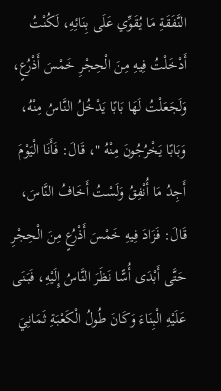النَّفَقَةِ مَا يُقَوِّي عَلَى بِنَائِهِ، لَكُنْتُ أَدْخَلْتُ فِيهِ مِنَ الْحِجْرِ خَمْسَ أَذْرُعٍ، وَلَجَعَلْتُ لَهَا بَابًا يَدْخُلُ النَّاسُ مِنْهُ، وَبَابًا يَخْرُجُونَ مِنْهُ "، قَالَ: فَأَنَا الْيَوْمَ أَجِدُ مَا أُنْفِقُ وَلَسْتُ أَخَافُ النَّاسَ، قَالَ: فَزَادَ فِيهِ خَمْسَ أَذْرُعٍ مِنَ الْحِجْرِ حَتَّى أَبْدَى أُسًّا نَظَرَ النَّاسُ إِلَيْهِ، فَبَنَى عَلَيْهِ الْبِنَاءَ وَكَانَ طُولُ الْكَعْبَةِ ثَمَانِيَ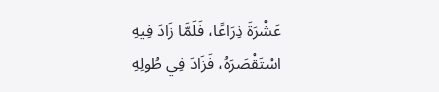عَشْرَةَ ذِرَاعًا، فَلَمَّا زَادَ فِيهِ اسْتَقْصَرَهُ، فَزَادَ فِي طُولِهِ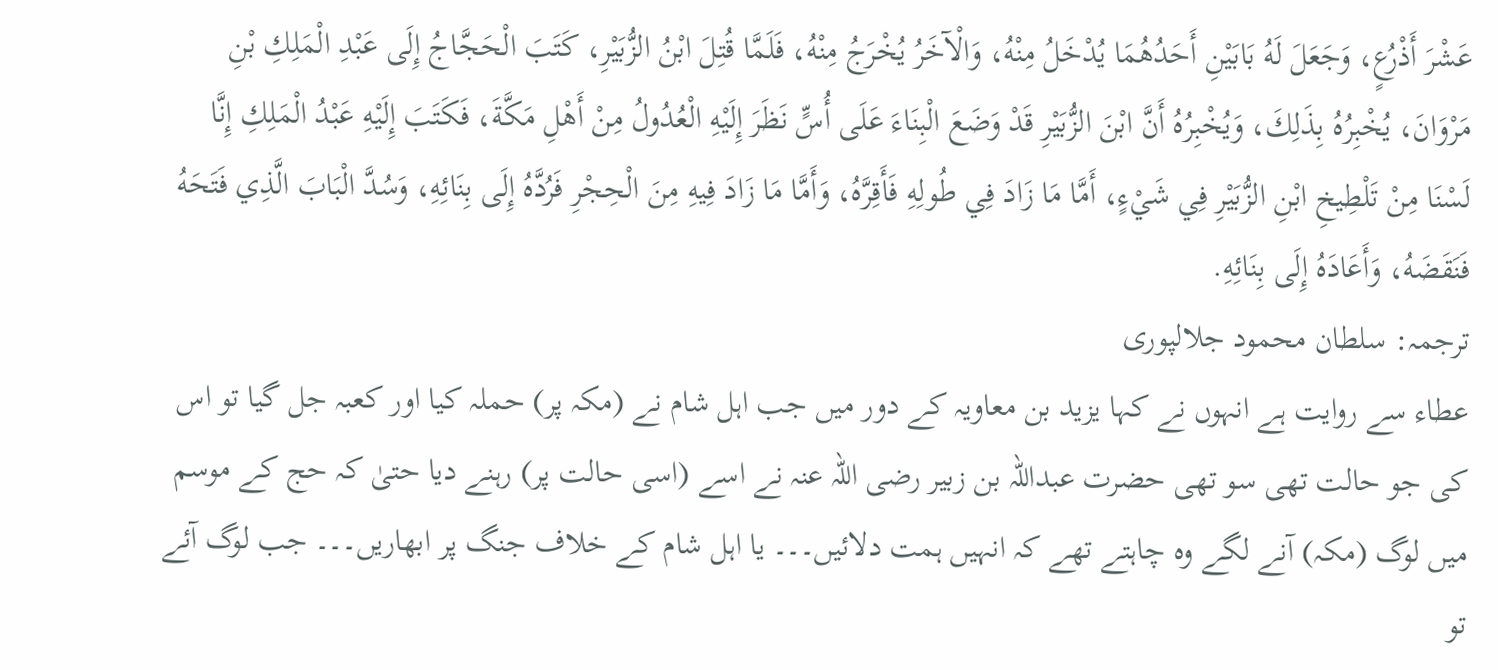عَشْرَ أَذْرُعٍ، وَجَعَلَ لَهُ بَابَيْنِ أَحَدُهُمَا يُدْخَلُ مِنْهُ، وَالْآخَرُ يُخْرَجُ مِنْهُ، فَلَمَّا قُتِلَ ابْنُ الزُّبَيْرِ، كَتَبَ الْحَجَّاجُ إِلَى عَبْدِ الْمَلِكِ بْنِ مَرْوَانَ، يُخْبِرُهُ بِذَلِكَ، وَيُخْبِرُهُ أَنَّ ابْنَ الزُّبَيْرِ قَدْ وَضَعَ الْبِنَاءَ عَلَى أُسٍّ نَظَرَ إِلَيْهِ الْعُدُولُ مِنْ أَهْلِ مَكَّةَ، فَكَتَبَ إِلَيْهِ عَبْدُ الْمَلِكِ إِنَّا لَسْنَا مِنْ تَلْطِيخِ ابْنِ الزُّبَيْرِ فِي شَيْءٍ، أَمَّا مَا زَادَ فِي طُولِهِ فَأَقِرَّهُ، وَأَمَّا مَا زَادَ فِيهِ مِنَ الْحِجْرِ فَرُدَّهُ إِلَى بِنَائِهِ، وَسُدَّ الْبَابَ الَّذِي فَتَحَهُ فَنَقَضَهُ، وَأَعَادَهُ إِلَى بِنَائِهِ.
ترجمہ: سلطان محمود جلالپوری
عطاء سے روایت ہے انہوں نے کہا یزید بن معاویہ کے دور میں جب اہل شام نے (مکہ پر) حملہ کیا اور کعبہ جل گیا تو اس کی جو حالت تھی سو تھی حضرت عبداللہ بن زبیر رضی اللہ عنہ نے اسے (اسی حالت پر) رہنے دیا حتیٰ کہ حج کے موسم میں لوگ (مکہ) آنے لگے وہ چاہتے تھے کہ انہیں ہمت دلائیں۔۔۔ یا اہل شام کے خلاف جنگ پر ابھاریں۔۔۔ جب لوگ آئے تو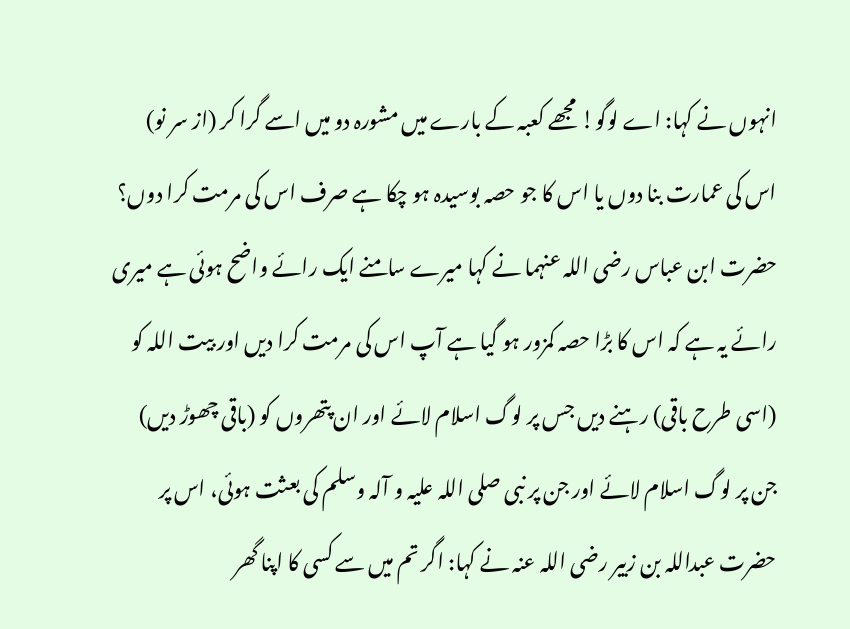انہوں نے کہا: اے لوگو! مجھے کعبہ کے بارے میں مشورہ دو میں اسے گرا کر (از سر نو) اس کی عمارت بنا دوں یا اس کا جو حصہ بوسیدہ ہو چکا ہے صرف اس کی مرمت کرا دوں؟ حضرت ابن عباس رضی اللہ عنہما نے کہا میرے سامنے ایک رائے واضح ہوئی ہے میری رائے یہ ہے کہ اس کا بڑا حصہ کمزور ہو گیا ہے آپ اس کی مرمت کرا دیں اور بیت اللہ کو (اسی طرح باقی) رہنے دیں جس پر لوگ اسلام لائے اور ان پتھروں کو (باقی چھوڑ دیں) جن پر لوگ اسلام لائے اور جن پر نبی صلی اللہ علیہ و آلہ وسلم کی بعثت ہوئی، اس پر حضرت عبداللہ بن زبیر رضی اللہ عنہ نے کہا: اگر تم میں سے کسی کا اپنا گھر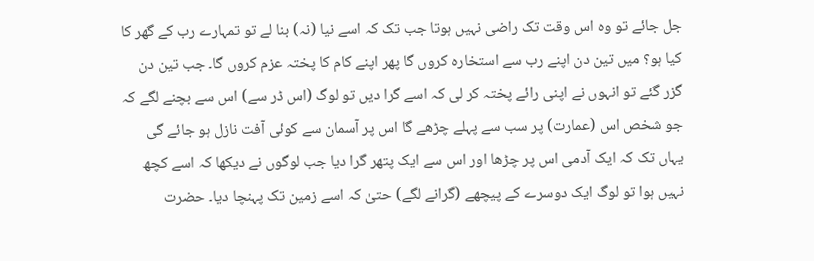جل جائے تو وہ اس وقت تک راضی نہیں ہوتا جب تک کہ اسے نیا (نہ) بنا لے تو تمہارے رب کے گھر کا کیا ہو؟ میں تین دن اپنے رب سے استخارہ کروں گا پھر اپنے کام کا پختہ عزم کروں گا۔ جب تین دن گزر گئے تو انہوں نے اپنی رائے پختہ کر لی کہ اسے گرا دیں تو لوگ (اس ڈر سے) اس سے بچنے لگے کہ جو شخص اس (عمارت) پر سب سے پہلے چڑھے گا اس پر آسمان سے کوئی آفت نازل ہو جائے گی یہاں تک کہ ایک آدمی اس پر چڑھا اور اس سے ایک پتھر گرا دیا جب لوگوں نے دیکھا کہ اسے کچھ نہیں ہوا تو لوگ ایک دوسرے کے پیچھے (گرانے لگے) حتیٰ کہ اسے زمین تک پہنچا دیا۔ حضرت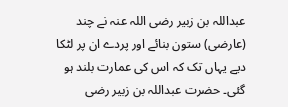عبداللہ بن زبیر رضی اللہ عنہ نے چند (عارضی) ستون بنائے اور پردے ان پر لٹکا دیے یہاں تک کہ اس کی عمارت بلند ہو گئی۔ حضرت عبداللہ بن زبیر رضی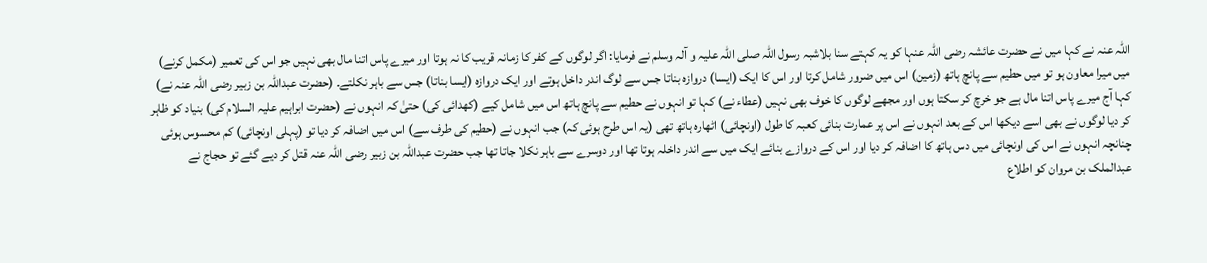اللہ عنہ نے کہا میں نے حضرت عائشہ رضی اللہ عنہا کو یہ کہتے سنا بلاشبہ رسول اللہ صلی اللہ علیہ و آلہ وسلم نے فرمایا: اگر لوگوں کے کفر کا زمانہ قریب کا نہ ہوتا اور میرے پاس اتنا مال بھی نہیں جو اس کی تعمیر (مکمل کرنے) میں میرا معاون ہو تو میں حطیم سے پانچ ہاتھ (زمین) اس میں ضرور شامل کرتا اور اس کا ایک (ایسا) دروازہ بناتا جس سے لوگ اندر داخل ہوتے اور ایک دروازہ (ایسا بناتا) جس سے باہر نکلتے۔ (حضرت عبداللہ بن زبیر رضی اللہ عنہ نے) کہا آج میرے پاس اتنا مال ہے جو خرچ کر سکتا ہوں اور مجھے لوگوں کا خوف بھی نہیں (عطاء نے) کہا تو انہوں نے حطیم سے پانچ ہاتھ اس میں شامل کیے (کھدائی کی) حتیٰ کہ انہوں نے (حضرت ابراہیم علیہ السلام کی) بنیاد کو ظاہر کر دیا لوگوں نے بھی اسے دیکھا اس کے بعد انہوں نے اس پر عمارت بنائی کعبہ کا طول (اونچائی) اٹھارہ ہاتھ تھی (یہ اس طرح ہوئی کہ) جب انہوں نے (حطیم کی طرف سے) اس میں اضافہ کر دیا تو (پہلی اونچائی) کم محسوس ہوئی چنانچہ انہوں نے اس کی اونچائی میں دس ہاتھ کا اضافہ کر دیا اور اس کے دروازے بنائے ایک میں سے اندر داخلہ ہوتا تھا اور دوسرے سے باہر نکلا جاتا تھا جب حضرت عبداللہ بن زبیر رضی اللہ عنہ قتل کر دیے گئے تو حجاج نے عبدالملک بن مروان کو اطلاع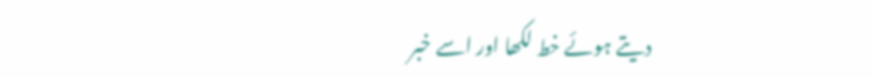دیتے ہوئے خط لکھا اور اسے خبر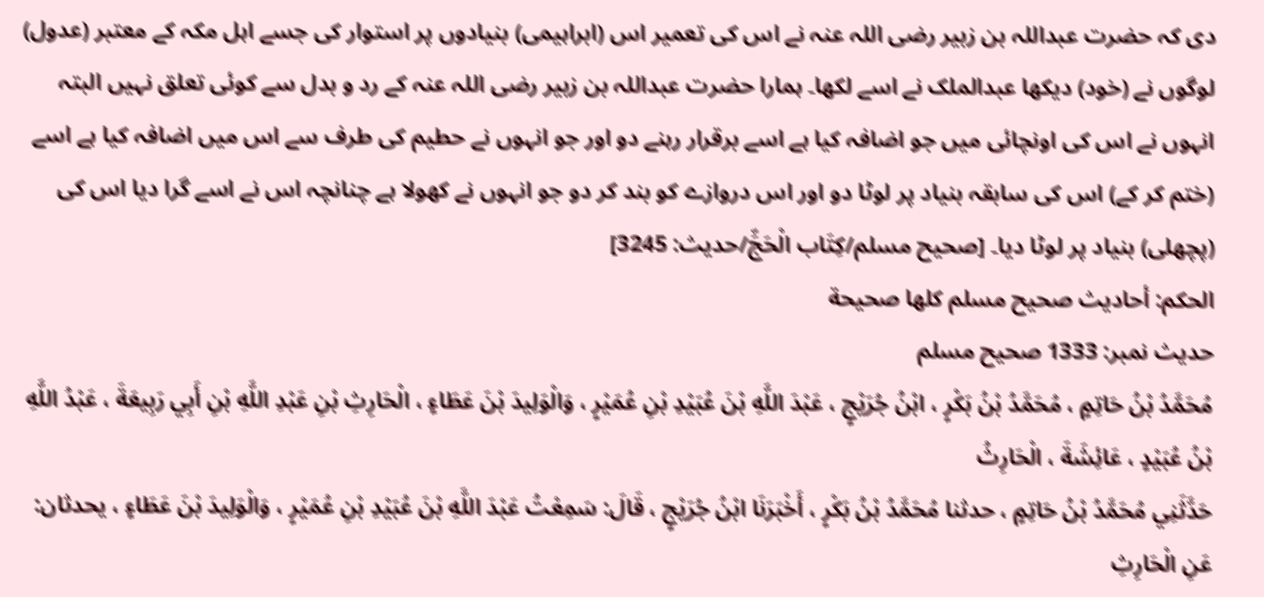دی کہ حضرت عبداللہ بن زبیر رضی اللہ عنہ نے اس کی تعمیر اس (ابراہیمی) بنیادوں پر استوار کی جسے اہل مکہ کے معتبر (عدول) لوگوں نے (خود) دیکھا عبدالملک نے اسے لکھا۔ ہمارا حضرت عبداللہ بن زبیر رضی اللہ عنہ کے رد و بدل سے کوئی تعلق نہیں البتہ انہوں نے اس کی اونچائی میں جو اضافہ کیا ہے اسے برقرار رہنے دو اور جو انہوں نے حطیم کی طرف سے اس میں اضافہ کیا ہے اسے (ختم کر کے) اس کی سابقہ بنیاد پر لوٹا دو اور اس دروازے کو بند کر دو جو انہوں نے کھولا ہے چنانچہ اس نے اسے گرا دیا اس کی (پچھلی) بنیاد پر لوٹا دیا۔ [صحيح مسلم/كِتَاب الْحَجِّ/حدیث: 3245]
الحكم: أحاديث صحيح مسلم كلها صحيحة
حدیث نمبر: 1333 صحیح مسلم
مُحَمَّدُ بْنُ حَاتِمٍ ، مُحَمَّدُ بْنُ بَكْرٍ ، ابْنُ جُرَيْجٍ ، عَبْدَ اللَّهِ بْنَ عُبَيْدِ بْنِ عُمَيْرٍ ، وَالْوَلِيدَ بْنَ عَطَاءٍ ، الْحَارِثِ بْنِ عَبْدِ اللَّهِ بْنِ أَبِي رَبِيعَةَ ، عَبْدُ اللَّهِ بْنُ عُبَيْدٍ ، عَائِشَةَ ، الْحَارِثُ
حَدَّثَنِي مُحَمَّدُ بْنُ حَاتِمٍ ، حدثنا مُحَمَّدُ بْنُ بَكْرٍ ، أَخْبَرَنَا ابْنُ جُرَيْجٍ ، قَالَ: سَمِعْتُ عَبْدَ اللَّهِ بْنَ عُبَيْدِ بْنِ عُمَيْرٍ ، وَالْوَلِيدَ بْنَ عَطَاءٍ ، يحدثان: عَنِ الْحَارِثِ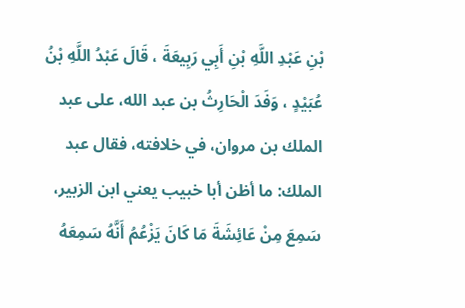بْنِ عَبْدِ اللَّهِ بْنِ أَبِي رَبِيعَةَ ، قَالَ عَبْدُ اللَّهِ بْنُ عُبَيْدٍ ، وَفَدَ الْحَارِثُ بن عبد الله، على عبد الملك بن مروان، في خلافته، فقال عبد الملك: ما أظن أبا خبيب يعني ابن الزبير، سَمِعَ مِنْ عَائِشَةَ مَا كَانَ يَزْعُمُ أَنَّهُ سَمِعَهُ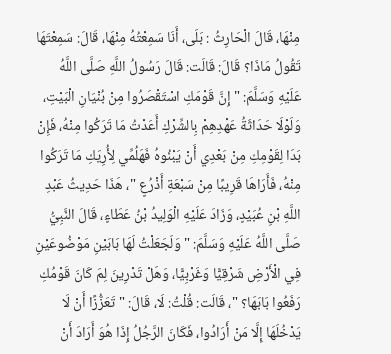مِنْهَا، قَالَ الْحَارِثُ : بَلَى، أَنَا سَمِعْتُهُ مِنْهَا، قَالَ: سَمِعْتَهَا تَقُولُ مَاذَا؟ قَالَ: قَالَت: قَالَ رَسُولُ اللَّهِ صَلَّى اللَّهُ عَلَيْهِ وَسَلَّمَ: " إِنَّ قَوْمَكِ اسْتَقْصَرُوا مِنْ بُنْيَانِ الْبَيْتِ، وَلَوْلَا حَدَاثَةُ عَهْدِهِمْ بِالشِّرْكِ أَعَدْتُ مَا تَرَكُوا مِنْهُ، فَإِنْ بَدَا لِقَوْمِكِ مِنْ بَعْدِي أَنْ يَبْنُوهُ فَهَلُمِّي لِأُرِيَكِ مَا تَرَكُوا مِنْهُ، فَأَرَاهَا قَرِيبًا مِنْ سَبْعَةِ أَذْرُعٍ "، هَذَا حَدِيثُ عَبْدِ اللَّهِ بْنِ عُبَيْدٍ، وَزَادَ عَلَيْهِ الْوَلِيدُ بْنُ عَطَاءٍ، قَالَ النَّبِيُّ صَلَّى اللَّهُ عَلَيْهِ وَسَلَّمَ: " وَلَجَعَلْتُ لَهَا بَابَيْنِ مَوْضُوعَيْنِ فِي الْأَرْضِ شَرْقِيًّا وَغَرْبِيًّا، وَهَلْ تَدْرِينَ لِمَ كَانَ قَوْمُكِ رَفَعُوا بَابَهَا؟ "، قَالَت: قُلْتُ: لَا، قَالَ: " تَعَزُّزًا أَنْ لَا يَدْخُلَهَا إِلَّا مَنْ أَرَادُوا، فَكَانَ الرَّجُلُ إِذَا هُوَ أَرَادَ أَنْ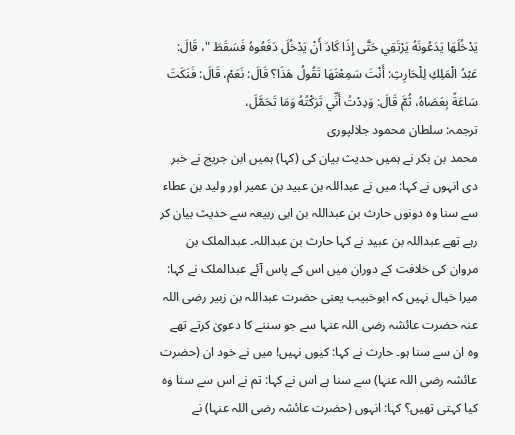يَدْخُلَهَا يَدَعُونَهُ يَرْتَقِي حَتَّى إِذَا كَادَ أَنْ يَدْخُلَ دَفَعُوهُ فَسَقَطَ "، قَالَ: عَبْدُ الْمَلِكِ لِلْحَارِثِ: أَنْتَ سَمِعْتَهَا تَقُولُ هَذَا؟ قَالَ: نَعَمْ، قَالَ: فَنَكَتَ سَاعَةً بِعَصَاهُ، ثُمَّ قَالَ: وَدِدْتُ أَنِّي تَرَكْتُهُ وَمَا تَحَمَّلَ،
ترجمہ: سلطان محمود جلالپوری
محمد بن بکر نے ہمیں حدیث بیان کی (کہا) ہمیں ابن جریج نے خبر دی انہوں نے کہا: میں نے عبداللہ بن عبید بن عمیر اور ولید بن عطاء سے سنا وہ دونوں حارث بن عبداللہ بن ابی ربیعہ سے حدیث بیان کر رہے تھے عبداللہ بن عبید نے کہا حارث بن عبداللہ۔ عبدالملک بن مروان کی خلافت کے دوران میں اس کے پاس آئے عبدالملک نے کہا: میرا خیال نہیں کہ ابوخبیب یعنی حضرت عبداللہ بن زبیر رضی اللہ عنہ حضرت عائشہ رضی اللہ عنہا سے جو سننے کا دعویٰ کرتے تھے وہ ان سے سنا ہو۔ حارث نے کہا: کیوں نہیں! میں نے خود ان (حضرت عائشہ رضی اللہ عنہا) سے سنا ہے اس نے کہا: تم نے اس سے سنا وہ کیا کہتی تھیں؟ کہا: انہوں (حضرت عائشہ رضی اللہ عنہا) نے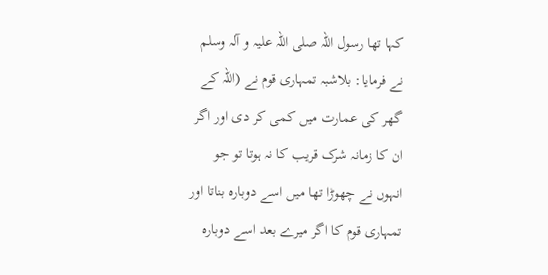کہا تھا رسول اللہ صلی اللہ علیہ و آلہ وسلم نے فرمایا: بلاشبہ تمہاری قوم نے (اللہ کے گھر کی عمارت میں کمی کر دی اور اگر ان کا زمانہ شرک قریب کا نہ ہوتا تو جو انہوں نے چھوڑا تھا میں اسے دوبارہ بناتا اور تمہاری قوم کا اگر میرے بعد اسے دوبارہ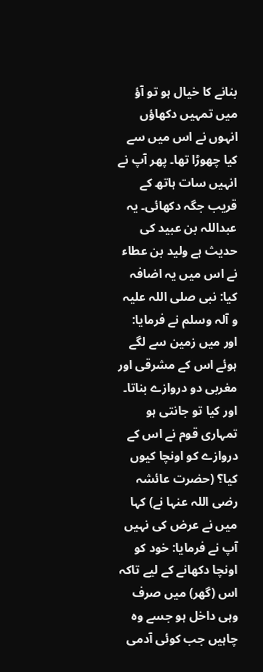بنانے کا خیال ہو تو آؤ میں تمہیں دکھاؤں انہوں نے اس میں سے کیا چھوڑا تھا۔ پھر آپ نے انہیں سات ہاتھ کے قریب جگہ دکھائی۔ یہ عبداللہ بن عبید کی حدیث ہے ولید بن عطاء نے اس میں یہ اضافہ کیا: نبی صلی اللہ علیہ و آلہ وسلم نے فرمایا: اور میں زمین سے لگے ہوئے اس کے مشرقی اور مغربی دو دروازے بناتا۔ اور کیا تو جانتی ہو تمہاری قوم نے اس کے دروازے کو اونچا کیوں کیا؟ (حضرت عائشہ رضی اللہ عنہا نے) کہا میں نے عرض کی نہیں آپ نے فرمایا: خود کو اونچا دکھانے کے لیے تاکہ اس (گھر) میں صرف وہی داخل ہو جسے وہ چاہیں جب کوئی آدمی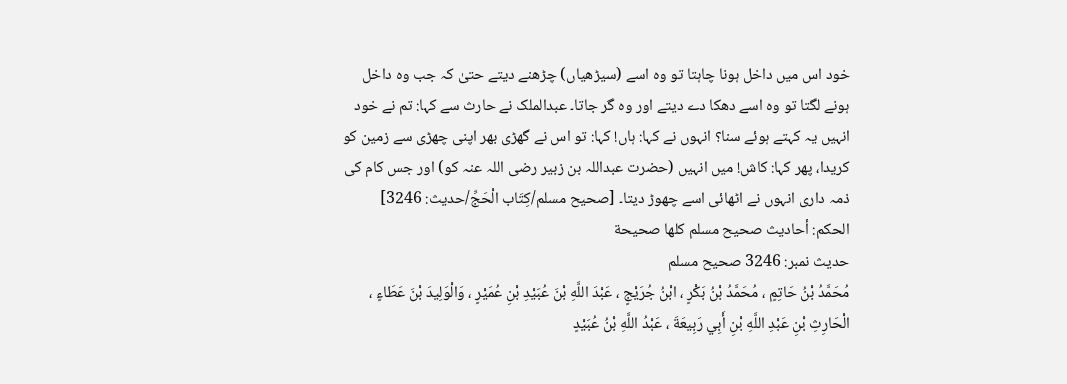خود اس میں داخل ہونا چاہتا تو وہ اسے (سیڑھیاں) چڑھنے دیتے حتیٰ کہ جب وہ داخل ہونے لگتا تو وہ اسے دھکا دے دیتے اور وہ گر جاتا۔ عبدالملک نے حارث سے کہا: تم نے خود انہیں یہ کہتے ہوئے سنا؟ انہوں نے کہا: ہاں! کہا: تو اس نے گھڑی بھر اپنی چھڑی سے زمین کو کریدا، پھر کہا: کاش! میں انہیں (حضرت عبداللہ بن زبیر رضی اللہ عنہ کو) اور جس کام کی ذمہ داری انہوں نے اٹھائی اسے چھوڑ دیتا۔ [صحيح مسلم/كِتَاب الْحَجِّ/حدیث: 3246]
الحكم: أحاديث صحيح مسلم كلها صحيحة
حدیث نمبر: 3246 صحیح مسلم
مُحَمَّدُ بْنُ حَاتِمٍ ، مُحَمَّدُ بْنُ بَكْرٍ ، ابْنُ جُرَيْجٍ ، عَبْدَ اللَّهِ بْنَ عُبَيْدِ بْنِ عُمَيْرٍ ، وَالْوَلِيدَ بْنَ عَطَاءٍ ، الْحَارِثِ بْنِ عَبْدِ اللَّهِ بْنِ أَبِي رَبِيعَةَ ، عَبْدُ اللَّهِ بْنُ عُبَيْدٍ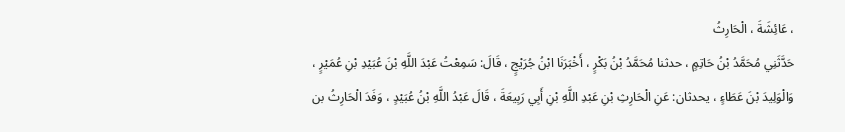، عَائِشَةَ ، الْحَارِثُ
حَدَّثَنِي مُحَمَّدُ بْنُ حَاتِمٍ ، حدثنا مُحَمَّدُ بْنُ بَكْرٍ ، أَخْبَرَنَا ابْنُ جُرَيْجٍ ، قَالَ: سَمِعْتُ عَبْدَ اللَّهِ بْنَ عُبَيْدِ بْنِ عُمَيْرٍ ، وَالْوَلِيدَ بْنَ عَطَاءٍ ، يحدثان: عَنِ الْحَارِثِ بْنِ عَبْدِ اللَّهِ بْنِ أَبِي رَبِيعَةَ ، قَالَ عَبْدُ اللَّهِ بْنُ عُبَيْدٍ ، وَفَدَ الْحَارِثُ بن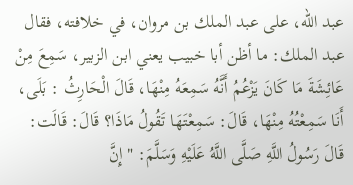عبد الله، على عبد الملك بن مروان، في خلافته، فقال عبد الملك: ما أظن أبا خبيب يعني ابن الزبير، سَمِعَ مِنْ عَائِشَةَ مَا كَانَ يَزْعُمُ أَنَّهُ سَمِعَهُ مِنْهَا، قَالَ الْحَارِثُ : بَلَى، أَنَا سَمِعْتُهُ مِنْهَا، قَالَ: سَمِعْتَهَا تَقُولُ مَاذَا؟ قَالَ: قَالَت: قَالَ رَسُولُ اللَّهِ صَلَّى اللَّهُ عَلَيْهِ وَسَلَّمَ: " إِنَّ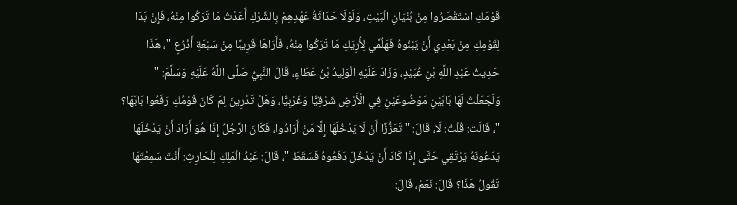قَوْمَكِ اسْتَقْصَرُوا مِنْ بُنْيَانِ الْبَيْتِ، وَلَوْلَا حَدَاثَةُ عَهْدِهِمْ بِالشِّرْكِ أَعَدْتُ مَا تَرَكُوا مِنْهُ، فَإِنْ بَدَا لِقَوْمِكِ مِنْ بَعْدِي أَنْ يَبْنُوهُ فَهَلُمِّي لِأُرِيَكِ مَا تَرَكُوا مِنْهُ، فَأَرَاهَا قَرِيبًا مِنْ سَبْعَةِ أَذْرُعٍ "، هَذَا حَدِيثُ عَبْدِ اللَّهِ بْنِ عُبَيْدٍ، وَزَادَ عَلَيْهِ الْوَلِيدُ بْنُ عَطَاءٍ، قَالَ النَّبِيُّ صَلَّى اللَّهُ عَلَيْهِ وَسَلَّمَ: " وَلَجَعَلْتُ لَهَا بَابَيْنِ مَوْضُوعَيْنِ فِي الْأَرْضِ شَرْقِيًّا وَغَرْبِيًّا، وَهَلْ تَدْرِينَ لِمَ كَانَ قَوْمُكِ رَفَعُوا بَابَهَا؟ "، قَالَت: قُلْتُ: لَا، قَالَ: " تَعَزُّزًا أَنْ لَا يَدْخُلَهَا إِلَّا مَنْ أَرَادُوا، فَكَانَ الرَّجُلُ إِذَا هُوَ أَرَادَ أَنْ يَدْخُلَهَا يَدَعُونَهُ يَرْتَقِي حَتَّى إِذَا كَادَ أَنْ يَدْخُلَ دَفَعُوهُ فَسَقَطَ "، قَالَ: عَبْدُ الْمَلِكِ لِلْحَارِثِ: أَنْتَ سَمِعْتَهَا تَقُولُ هَذَا؟ قَالَ: نَعَمْ، قَالَ: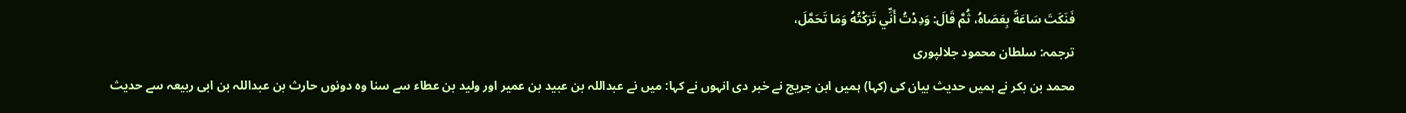فَنَكَتَ سَاعَةً بِعَصَاهُ، ثُمَّ قَالَ: وَدِدْتُ أَنِّي تَرَكْتُهُ وَمَا تَحَمَّلَ،
ترجمہ: سلطان محمود جلالپوری
محمد بن بکر نے ہمیں حدیث بیان کی (کہا) ہمیں ابن جریج نے خبر دی انہوں نے کہا: میں نے عبداللہ بن عبید بن عمیر اور ولید بن عطاء سے سنا وہ دونوں حارث بن عبداللہ بن ابی ربیعہ سے حدیث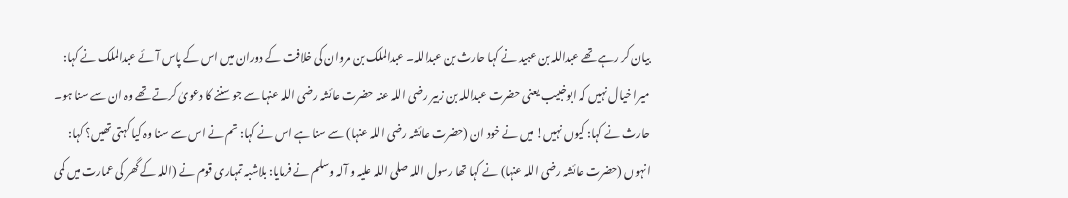بیان کر رہے تھے عبداللہ بن عبید نے کہا حارث بن عبداللہ۔ عبدالملک بن مروان کی خلافت کے دوران میں اس کے پاس آئے عبدالملک نے کہا: میرا خیال نہیں کہ ابوخبیب یعنی حضرت عبداللہ بن زبیر رضی اللہ عنہ حضرت عائشہ رضی اللہ عنہا سے جو سننے کا دعویٰ کرتے تھے وہ ان سے سنا ہو۔ حارث نے کہا: کیوں نہیں! میں نے خود ان (حضرت عائشہ رضی اللہ عنہا) سے سنا ہے اس نے کہا: تم نے اس سے سنا وہ کیا کہتی تھیں؟ کہا: انہوں (حضرت عائشہ رضی اللہ عنہا) نے کہا تھا رسول اللہ صلی اللہ علیہ و آلہ وسلم نے فرمایا: بلاشبہ تمہاری قوم نے (اللہ کے گھر کی عمارت میں کمی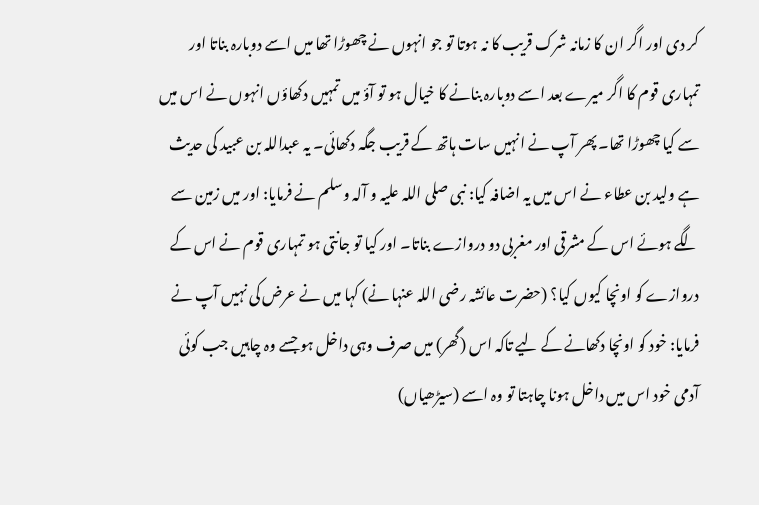کر دی اور اگر ان کا زمانہ شرک قریب کا نہ ہوتا تو جو انہوں نے چھوڑا تھا میں اسے دوبارہ بناتا اور تمہاری قوم کا اگر میرے بعد اسے دوبارہ بنانے کا خیال ہو تو آؤ میں تمہیں دکھاؤں انہوں نے اس میں سے کیا چھوڑا تھا۔ پھر آپ نے انہیں سات ہاتھ کے قریب جگہ دکھائی۔ یہ عبداللہ بن عبید کی حدیث ہے ولید بن عطاء نے اس میں یہ اضافہ کیا: نبی صلی اللہ علیہ و آلہ وسلم نے فرمایا: اور میں زمین سے لگے ہوئے اس کے مشرقی اور مغربی دو دروازے بناتا۔ اور کیا تو جانتی ہو تمہاری قوم نے اس کے دروازے کو اونچا کیوں کیا؟ (حضرت عائشہ رضی اللہ عنہا نے) کہا میں نے عرض کی نہیں آپ نے فرمایا: خود کو اونچا دکھانے کے لیے تاکہ اس (گھر) میں صرف وہی داخل ہو جسے وہ چاہیں جب کوئی آدمی خود اس میں داخل ہونا چاہتا تو وہ اسے (سیڑھیاں)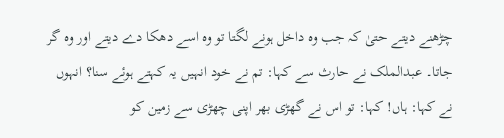چڑھنے دیتے حتیٰ کہ جب وہ داخل ہونے لگتا تو وہ اسے دھکا دے دیتے اور وہ گر جاتا۔ عبدالملک نے حارث سے کہا: تم نے خود انہیں یہ کہتے ہوئے سنا؟ انہوں نے کہا: ہاں! کہا: تو اس نے گھڑی بھر اپنی چھڑی سے زمین کو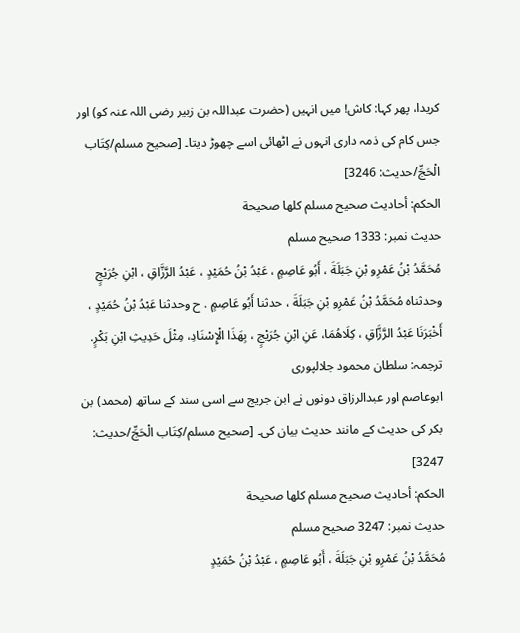کریدا، پھر کہا: کاش! میں انہیں (حضرت عبداللہ بن زبیر رضی اللہ عنہ کو) اور جس کام کی ذمہ داری انہوں نے اٹھائی اسے چھوڑ دیتا۔ [صحيح مسلم/كِتَاب الْحَجِّ/حدیث: 3246]
الحكم: أحاديث صحيح مسلم كلها صحيحة
حدیث نمبر: 1333 صحیح مسلم
مُحَمَّدُ بْنُ عَمْرِو بْنِ جَبَلَةَ ، أَبُو عَاصِمٍ ، عَبْدُ بْنُ حُمَيْدٍ ، عَبْدُ الرَّزَّاقِ ، ابْنِ جُرَيْجٍ
وحدثناه مُحَمَّدُ بْنُ عَمْرِو بْنِ جَبَلَةَ ، حدثنا أَبُو عَاصِمٍ . ح وحدثنا عَبْدُ بْنُ حُمَيْدٍ ، أَخْبَرَنَا عَبْدُ الرَّزَّاقِ ، كِلَاهُمَا، عَنِ ابْنِ جُرَيْجٍ ، بِهَذَا الْإِسْنَادِ، مِثْلَ حَدِيثِ ابْنِ بَكْرٍ.
ترجمہ: سلطان محمود جلالپوری
ابوعاصم اور عبدالرزاق دونوں نے ابن جریج سے اسی سند کے ساتھ (محمد) بن بکر کی حدیث کے مانند حدیث بیان کی۔ [صحيح مسلم/كِتَاب الْحَجِّ/حدیث: 3247]
الحكم: أحاديث صحيح مسلم كلها صحيحة
حدیث نمبر: 3247 صحیح مسلم
مُحَمَّدُ بْنُ عَمْرِو بْنِ جَبَلَةَ ، أَبُو عَاصِمٍ ، عَبْدُ بْنُ حُمَيْدٍ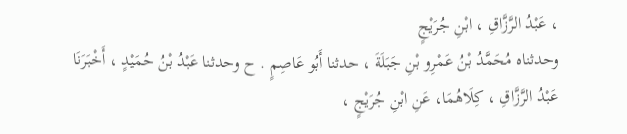، عَبْدُ الرَّزَّاقِ ، ابْنِ جُرَيْجٍ
وحدثناه مُحَمَّدُ بْنُ عَمْرِو بْنِ جَبَلَةَ ، حدثنا أَبُو عَاصِمٍ . ح وحدثنا عَبْدُ بْنُ حُمَيْدٍ ، أَخْبَرَنَا عَبْدُ الرَّزَّاقِ ، كِلَاهُمَا، عَنِ ابْنِ جُرَيْجٍ ،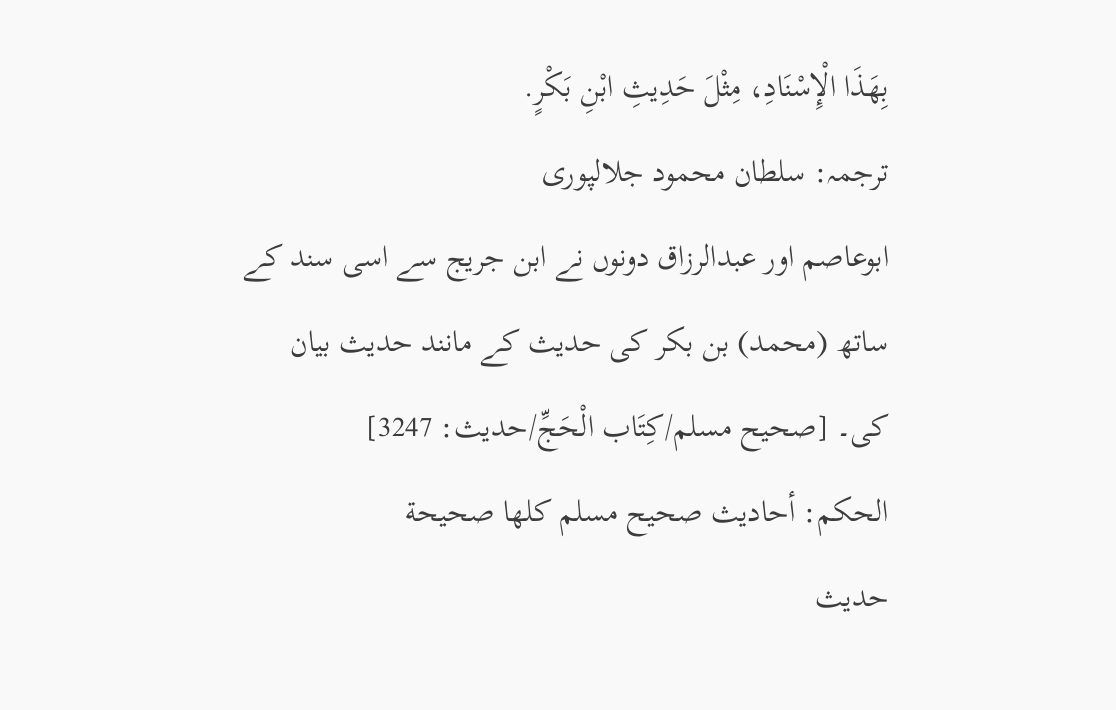بِهَذَا الْإِسْنَادِ، مِثْلَ حَدِيثِ ابْنِ بَكْرٍ.
ترجمہ: سلطان محمود جلالپوری
ابوعاصم اور عبدالرزاق دونوں نے ابن جریج سے اسی سند کے ساتھ (محمد) بن بکر کی حدیث کے مانند حدیث بیان کی۔ [صحيح مسلم/كِتَاب الْحَجِّ/حدیث: 3247]
الحكم: أحاديث صحيح مسلم كلها صحيحة
حدیث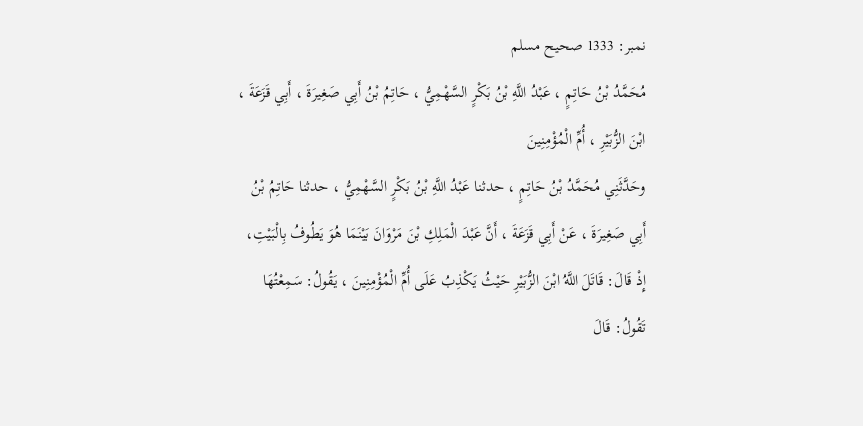نمبر: 1333 صحیح مسلم
مُحَمَّدُ بْنُ حَاتِمٍ ، عَبْدُ اللَّهِ بْنُ بَكْرٍ السَّهْمِيُّ ، حَاتِمُ بْنُ أَبِي صَغِيرَةَ ، أَبِي قَزَعَةَ ، ابْنَ الزُّبَيْرِ ، أُمِّ الْمُؤْمِنِينَ
وحَدَّثَنِي مُحَمَّدُ بْنُ حَاتِمٍ ، حدثنا عَبْدُ اللَّهِ بْنُ بَكْرٍ السَّهْمِيُّ ، حدثنا حَاتِمُ بْنُ أَبِي صَغِيرَةَ ، عَنْ أَبِي قَزَعَةَ ، أَنَّ عَبْدَ الْمَلِكِ بْنَ مَرْوَانَ بَيْنَمَا هُوَ يَطُوفُ بِالْبَيْتِ، إِذْ قَالَ: قَاتَلَ اللَّهُ ابْنَ الزُّبَيْرِ حَيْثُ يَكْذِبُ عَلَى أُمِّ الْمُؤْمِنِينَ ، يَقُولُ: سَمِعْتُهَا تَقُولُ: قَالَ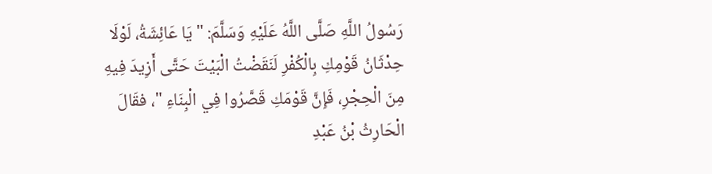رَسُولُ اللَّهِ صَلَّى اللَّهُ عَلَيْهِ وَسَلَّمَ: " يَا عَائِشَةُ، لَوْلَا حِدْثَانُ قَوْمِكِ بِالْكُفْرِ لَنَقَضْتُ الْبَيْتَ حَتَّى أَزِيدَ فِيهِ مِنَ الْحِجْرِ، فَإِنَّ قَوْمَكِ قَصَّرُوا فِي الْبِنَاءِ "، فقَالَ الْحَارِثُ بْنُ عَبْدِ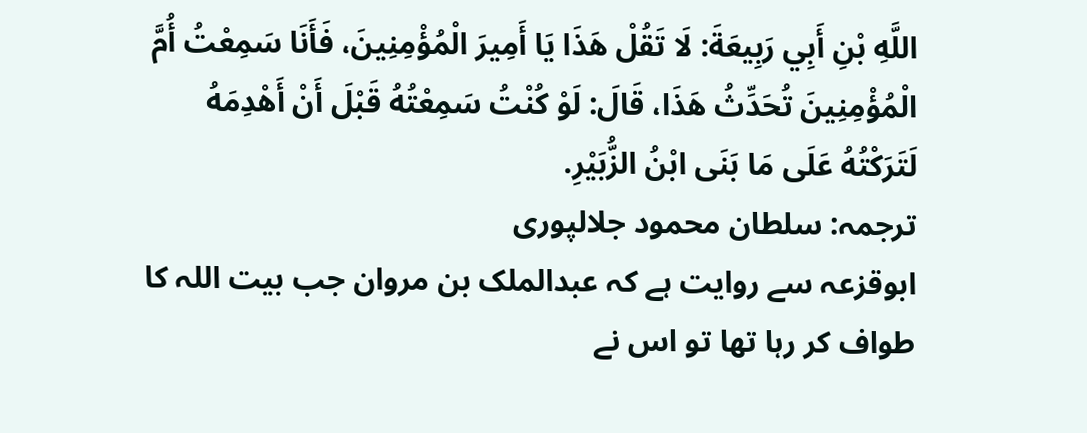اللَّهِ بْنِ أَبِي رَبِيعَةَ: لَا تَقُلْ هَذَا يَا أَمِيرَ الْمُؤْمِنِينَ، فَأَنَا سَمِعْتُ أُمَّ الْمُؤْمِنِينَ تُحَدِّثُ هَذَا، قَالَ: لَوْ كُنْتُ سَمِعْتُهُ قَبْلَ أَنْ أَهْدِمَهُ لَتَرَكْتُهُ عَلَى مَا بَنَى ابْنُ الزُّبَيْرِ.
ترجمہ: سلطان محمود جلالپوری
ابوقزعہ سے روایت ہے کہ عبدالملک بن مروان جب بیت اللہ کا طواف کر رہا تھا تو اس نے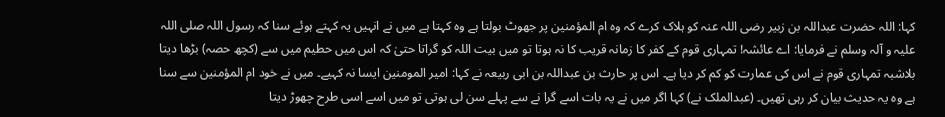کہا: اللہ حضرت عبداللہ بن زبیر رضی اللہ عنہ کو ہلاک کرے کہ وہ ام المؤمنین پر جھوٹ بولتا ہے وہ کہتا ہے میں نے انہیں یہ کہتے ہوئے سنا کہ رسول اللہ صلی اللہ علیہ و آلہ وسلم نے فرمایا: اے عائشہ! تمہاری قوم کے کفر کا زمانہ قریب کا نہ ہوتا تو میں بیت اللہ کو گراتا حتیٰ کہ اس میں حطیم میں سے (کچھ حصہ) بڑھا دیتا بلاشبہ تمہاری قوم نے اس کی عمارت کو کم کر دیا ہے۔ اس پر حارث بن عبداللہ بن ابی ربیعہ نے کہا: امیر المومنین ایسا نہ کہیے۔ میں نے خود ام المؤمنین سے سنا ہے وہ یہ حدیث بیان کر رہی تھیں۔ (عبدالملک نے) کہا اگر میں نے یہ بات اسے گرا نے سے پہلے سن لی ہوتی تو میں اسے اسی طرح چھوڑ دیتا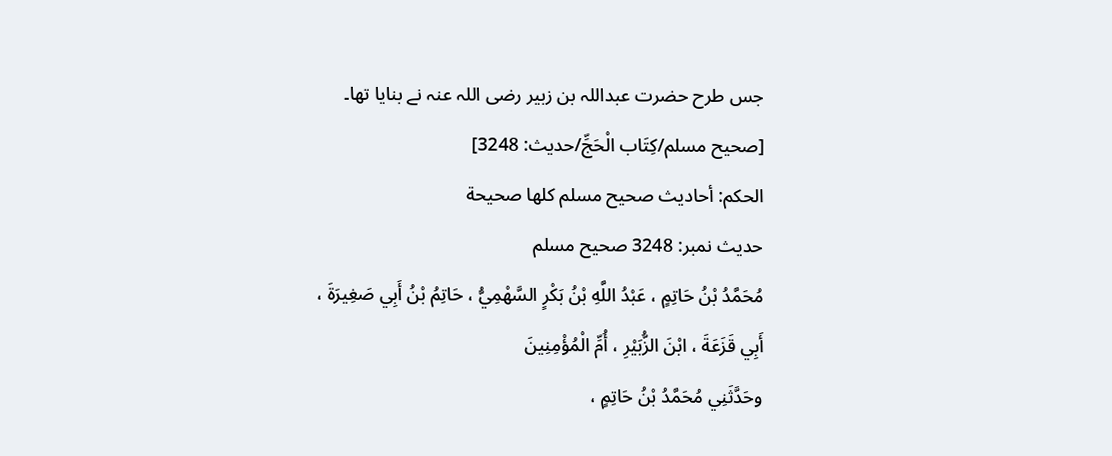جس طرح حضرت عبداللہ بن زبیر رضی اللہ عنہ نے بنایا تھا۔ [صحيح مسلم/كِتَاب الْحَجِّ/حدیث: 3248]
الحكم: أحاديث صحيح مسلم كلها صحيحة
حدیث نمبر: 3248 صحیح مسلم
مُحَمَّدُ بْنُ حَاتِمٍ ، عَبْدُ اللَّهِ بْنُ بَكْرٍ السَّهْمِيُّ ، حَاتِمُ بْنُ أَبِي صَغِيرَةَ ، أَبِي قَزَعَةَ ، ابْنَ الزُّبَيْرِ ، أُمِّ الْمُؤْمِنِينَ
وحَدَّثَنِي مُحَمَّدُ بْنُ حَاتِمٍ ،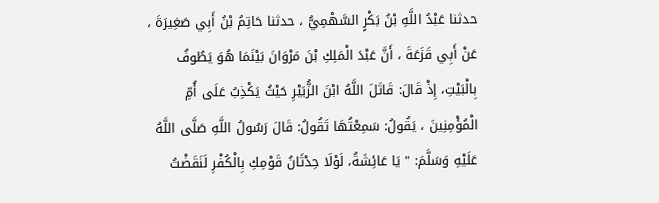حدثنا عَبْدُ اللَّهِ بْنُ بَكْرٍ السَّهْمِيُّ ، حدثنا حَاتِمُ بْنُ أَبِي صَغِيرَةَ ، عَنْ أَبِي قَزَعَةَ ، أَنَّ عَبْدَ الْمَلِكِ بْنَ مَرْوَانَ بَيْنَمَا هُوَ يَطُوفُ بِالْبَيْتِ، إِذْ قَالَ: قَاتَلَ اللَّهُ ابْنَ الزُّبَيْرِ حَيْثُ يَكْذِبُ عَلَى أُمِّ الْمُؤْمِنِينَ ، يَقُولُ: سَمِعْتُهَا تَقُولُ: قَالَ رَسُولُ اللَّهِ صَلَّى اللَّهُ عَلَيْهِ وَسَلَّمَ: " يَا عَائِشَةُ، لَوْلَا حِدْثَانُ قَوْمِكِ بِالْكُفْرِ لَنَقَضْتُ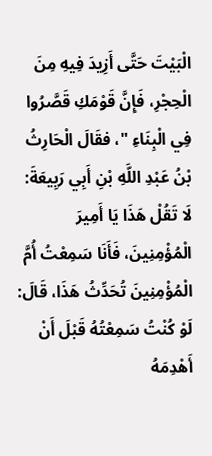الْبَيْتَ حَتَّى أَزِيدَ فِيهِ مِنَ الْحِجْرِ، فَإِنَّ قَوْمَكِ قَصَّرُوا فِي الْبِنَاءِ "، فقَالَ الْحَارِثُ بْنُ عَبْدِ اللَّهِ بْنِ أَبِي رَبِيعَةَ: لَا تَقُلْ هَذَا يَا أَمِيرَ الْمُؤْمِنِينَ، فَأَنَا سَمِعْتُ أُمَّ الْمُؤْمِنِينَ تُحَدِّثُ هَذَا، قَالَ: لَوْ كُنْتُ سَمِعْتُهُ قَبْلَ أَنْ أَهْدِمَهُ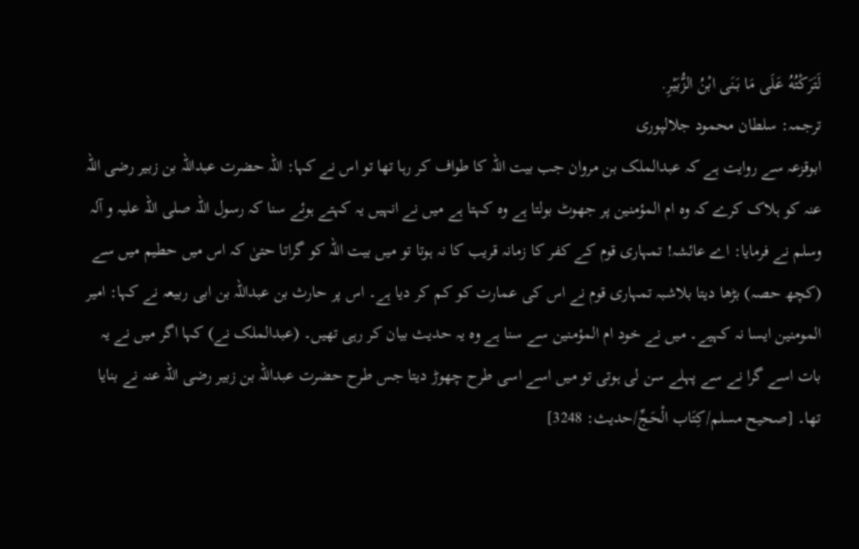لَتَرَكْتُهُ عَلَى مَا بَنَى ابْنُ الزُّبَيْرِ.
ترجمہ: سلطان محمود جلالپوری
ابوقزعہ سے روایت ہے کہ عبدالملک بن مروان جب بیت اللہ کا طواف کر رہا تھا تو اس نے کہا: اللہ حضرت عبداللہ بن زبیر رضی اللہ عنہ کو ہلاک کرے کہ وہ ام المؤمنین پر جھوٹ بولتا ہے وہ کہتا ہے میں نے انہیں یہ کہتے ہوئے سنا کہ رسول اللہ صلی اللہ علیہ و آلہ وسلم نے فرمایا: اے عائشہ! تمہاری قوم کے کفر کا زمانہ قریب کا نہ ہوتا تو میں بیت اللہ کو گراتا حتیٰ کہ اس میں حطیم میں سے (کچھ حصہ) بڑھا دیتا بلاشبہ تمہاری قوم نے اس کی عمارت کو کم کر دیا ہے۔ اس پر حارث بن عبداللہ بن ابی ربیعہ نے کہا: امیر المومنین ایسا نہ کہیے۔ میں نے خود ام المؤمنین سے سنا ہے وہ یہ حدیث بیان کر رہی تھیں۔ (عبدالملک نے) کہا اگر میں نے یہ بات اسے گرا نے سے پہلے سن لی ہوتی تو میں اسے اسی طرح چھوڑ دیتا جس طرح حضرت عبداللہ بن زبیر رضی اللہ عنہ نے بنایا تھا۔ [صحيح مسلم/كِتَاب الْحَجِّ/حدیث: 3248]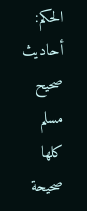الحكم: أحاديث صحيح مسلم كلها صحيحة